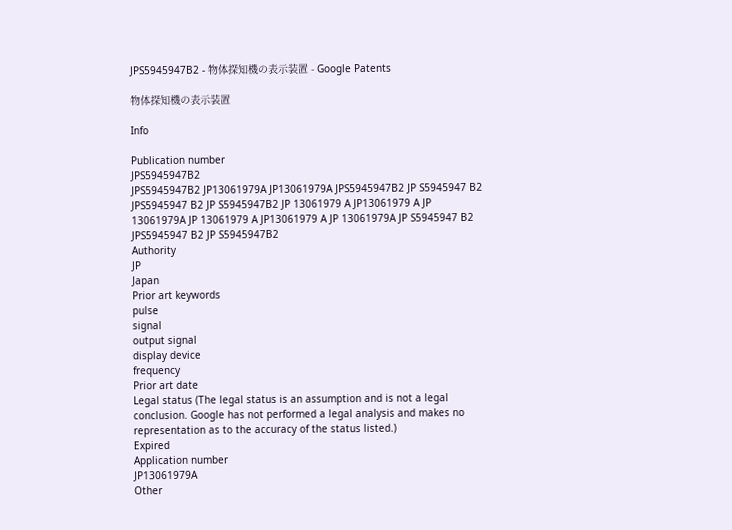JPS5945947B2 - 物体探知機の表示装置 - Google Patents

物体探知機の表示装置

Info

Publication number
JPS5945947B2
JPS5945947B2 JP13061979A JP13061979A JPS5945947B2 JP S5945947 B2 JPS5945947 B2 JP S5945947B2 JP 13061979 A JP13061979 A JP 13061979A JP 13061979 A JP13061979 A JP 13061979A JP S5945947 B2 JPS5945947 B2 JP S5945947B2
Authority
JP
Japan
Prior art keywords
pulse
signal
output signal
display device
frequency
Prior art date
Legal status (The legal status is an assumption and is not a legal conclusion. Google has not performed a legal analysis and makes no representation as to the accuracy of the status listed.)
Expired
Application number
JP13061979A
Other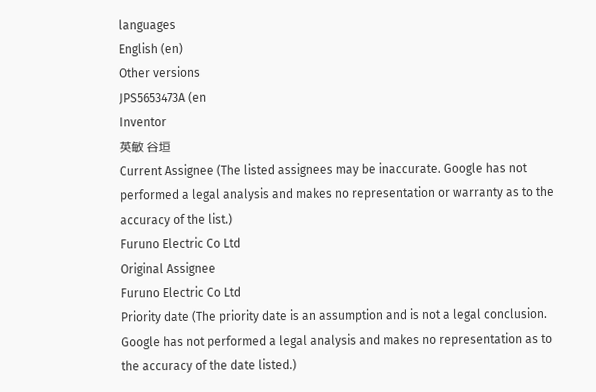languages
English (en)
Other versions
JPS5653473A (en
Inventor
英敏 谷垣
Current Assignee (The listed assignees may be inaccurate. Google has not performed a legal analysis and makes no representation or warranty as to the accuracy of the list.)
Furuno Electric Co Ltd
Original Assignee
Furuno Electric Co Ltd
Priority date (The priority date is an assumption and is not a legal conclusion. Google has not performed a legal analysis and makes no representation as to the accuracy of the date listed.)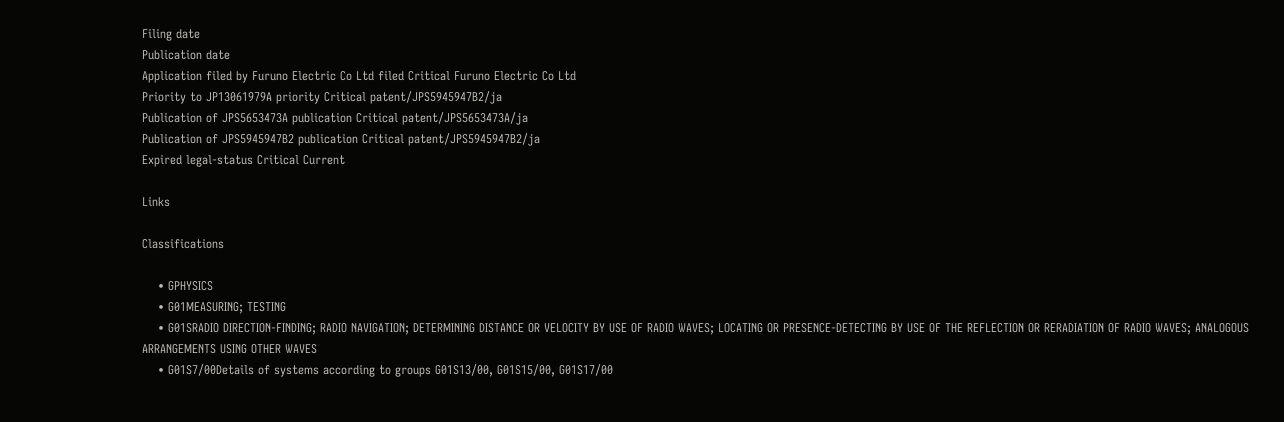Filing date
Publication date
Application filed by Furuno Electric Co Ltd filed Critical Furuno Electric Co Ltd
Priority to JP13061979A priority Critical patent/JPS5945947B2/ja
Publication of JPS5653473A publication Critical patent/JPS5653473A/ja
Publication of JPS5945947B2 publication Critical patent/JPS5945947B2/ja
Expired legal-status Critical Current

Links

Classifications

    • GPHYSICS
    • G01MEASURING; TESTING
    • G01SRADIO DIRECTION-FINDING; RADIO NAVIGATION; DETERMINING DISTANCE OR VELOCITY BY USE OF RADIO WAVES; LOCATING OR PRESENCE-DETECTING BY USE OF THE REFLECTION OR RERADIATION OF RADIO WAVES; ANALOGOUS ARRANGEMENTS USING OTHER WAVES
    • G01S7/00Details of systems according to groups G01S13/00, G01S15/00, G01S17/00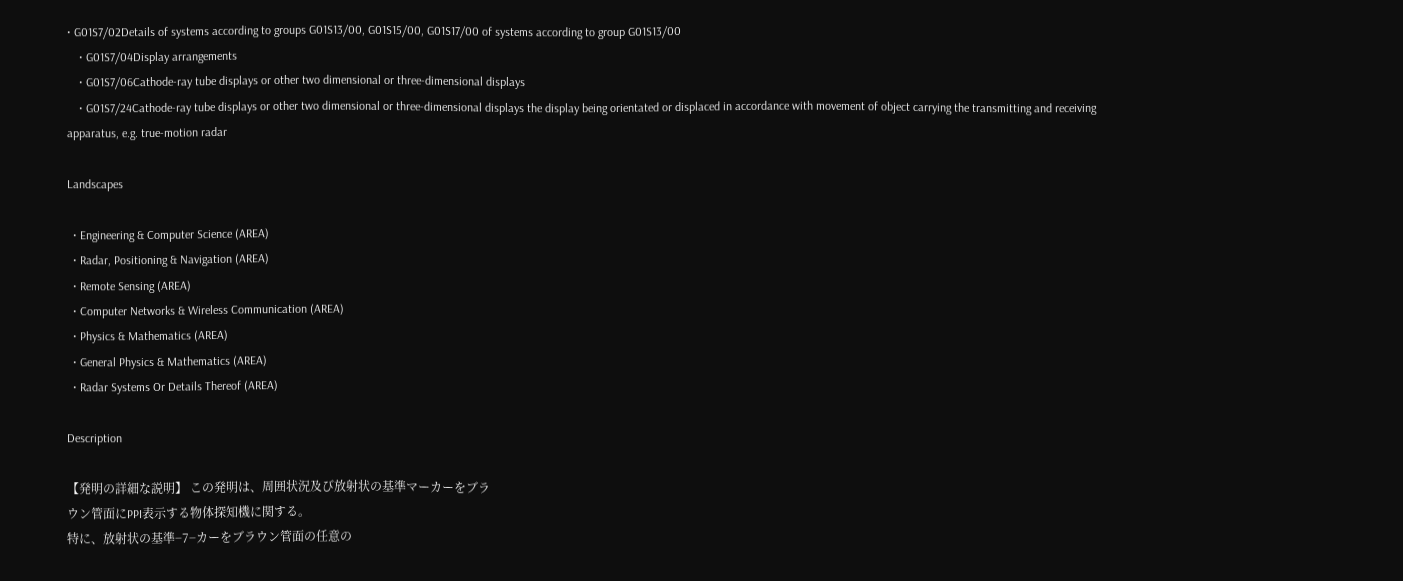• G01S7/02Details of systems according to groups G01S13/00, G01S15/00, G01S17/00 of systems according to group G01S13/00
    • G01S7/04Display arrangements
    • G01S7/06Cathode-ray tube displays or other two dimensional or three-dimensional displays
    • G01S7/24Cathode-ray tube displays or other two dimensional or three-dimensional displays the display being orientated or displaced in accordance with movement of object carrying the transmitting and receiving apparatus, e.g. true-motion radar

Landscapes

  • Engineering & Computer Science (AREA)
  • Radar, Positioning & Navigation (AREA)
  • Remote Sensing (AREA)
  • Computer Networks & Wireless Communication (AREA)
  • Physics & Mathematics (AREA)
  • General Physics & Mathematics (AREA)
  • Radar Systems Or Details Thereof (AREA)

Description

【発明の詳細な説明】 この発明は、周囲状況及び放射状の基準マーカーをブラ
ウン管面にPPI表示する物体探知機に関する。
特に、放射状の基準−7−カーをブラウン管面の任意の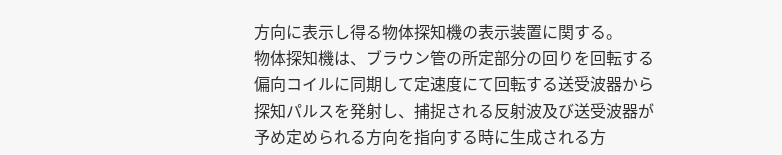方向に表示し得る物体探知機の表示装置に関する。
物体探知機は、ブラウン管の所定部分の回りを回転する
偏向コイルに同期して定速度にて回転する送受波器から
探知パルスを発射し、捕捉される反射波及び送受波器が
予め定められる方向を指向する時に生成される方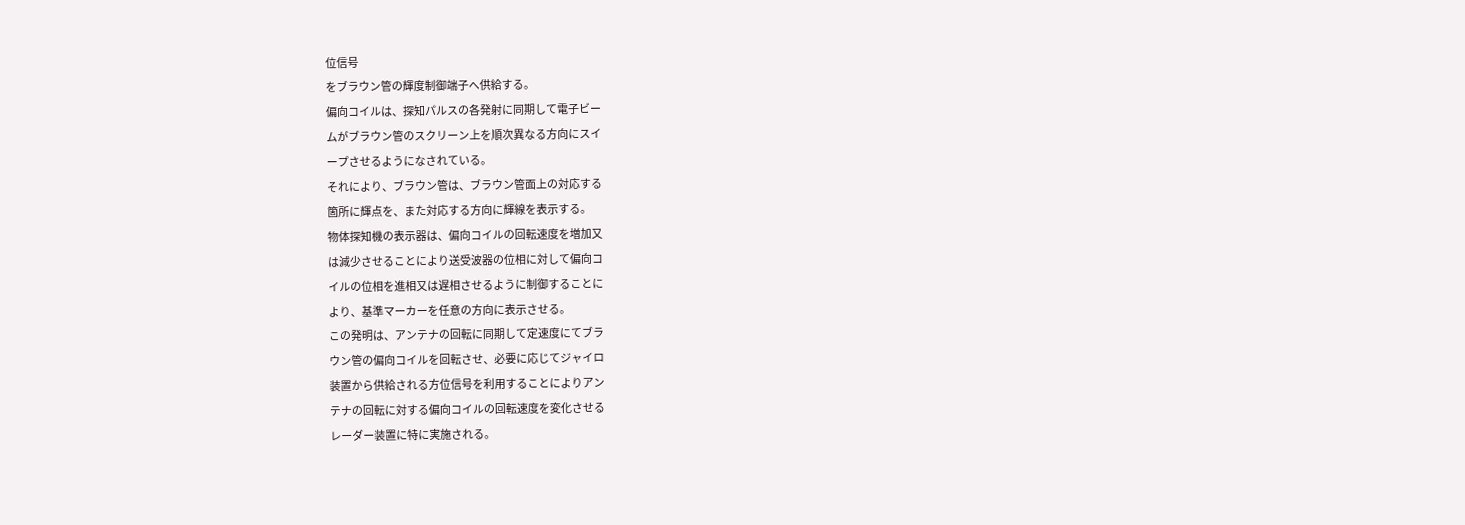位信号
をブラウン管の輝度制御端子へ供給する。
偏向コイルは、探知パルスの各発射に同期して電子ビー
ムがブラウン管のスクリーン上を順次異なる方向にスイ
ープさせるようになされている。
それにより、ブラウン管は、ブラウン管面上の対応する
箇所に輝点を、また対応する方向に輝線を表示する。
物体探知機の表示器は、偏向コイルの回転速度を増加又
は減少させることにより送受波器の位相に対して偏向コ
イルの位相を進相又は遅相させるように制御することに
より、基準マーカーを任意の方向に表示させる。
この発明は、アンテナの回転に同期して定速度にてブラ
ウン管の偏向コイルを回転させ、必要に応じてジャイロ
装置から供給される方位信号を利用することによりアン
テナの回転に対する偏向コイルの回転速度を変化させる
レーダー装置に特に実施される。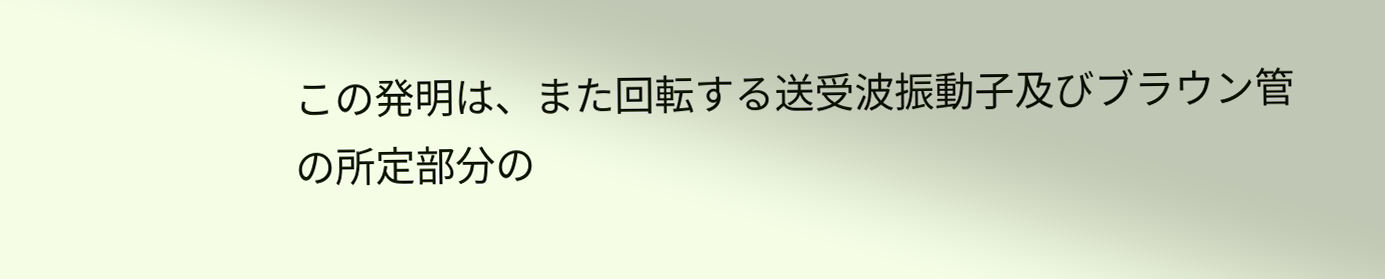この発明は、また回転する送受波振動子及びブラウン管
の所定部分の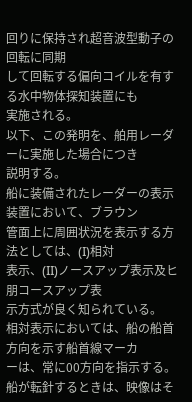回りに保持され超音波型動子の回転に同期
して回転する偏向コイルを有する水中物体探知装置にも
実施される。
以下、この発明を、舶用レーダーに実施した場合につき
説明する。
船に装備されたレーダーの表示装置において、ブラウン
管面上に周囲状況を表示する方法としては、(I)相対
表示、(II)ノースアップ表示及ヒ朋コースアップ表
示方式が良く知られている。
相対表示においては、船の船首方向を示す船首線マーカ
ーは、常に00方向を指示する。
船が転針するときは、映像はそ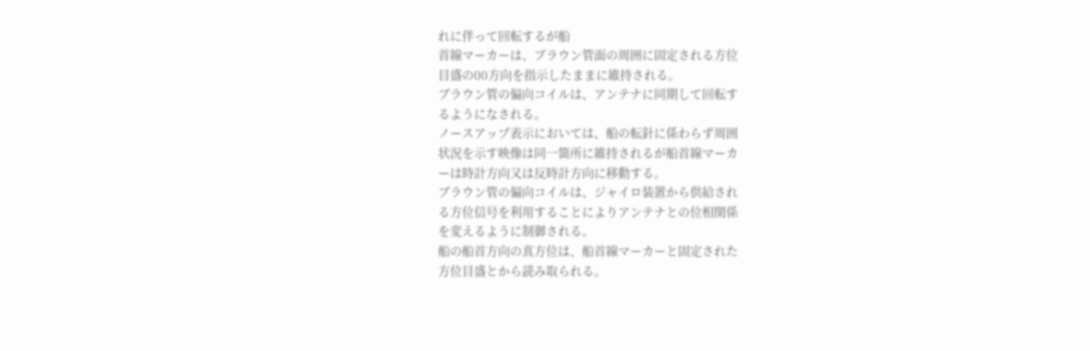れに伴って回転するが船
首線マーカーは、ブラウン管面の周囲に固定される方位
目盛の00方向を指示したままに維持される。
ブラウン管の偏向コイルは、アンテナに同期して回転す
るようになされる。
ノースアップ表示においては、船の転針に係わらず周囲
状況を示す映像は同一箇所に維持されるが船首線マーカ
ーは時計方向又は反時計方向に移動する。
ブラウン管の偏向コイルは、ジャイロ装置から供給され
る方位信号を利用することによりアンテナとの位相関係
を変えるように制御される。
船の船首方向の真方位は、船首線マーカーと固定された
方位目盛とから読み取られる。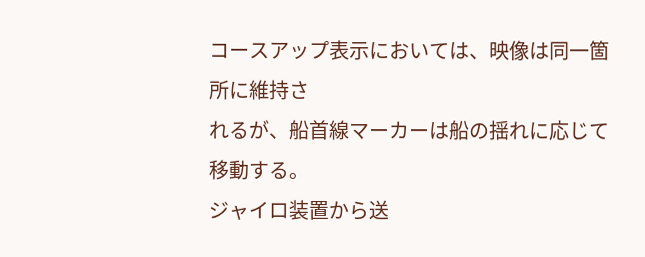コースアップ表示においては、映像は同一箇所に維持さ
れるが、船首線マーカーは船の揺れに応じて移動する。
ジャイロ装置から送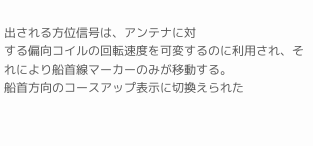出される方位信号は、アンテナに対
する偏向コイルの回転速度を可変するのに利用され、そ
れにより船首線マーカーのみが移動する。
船首方向のコースアップ表示に切換えられた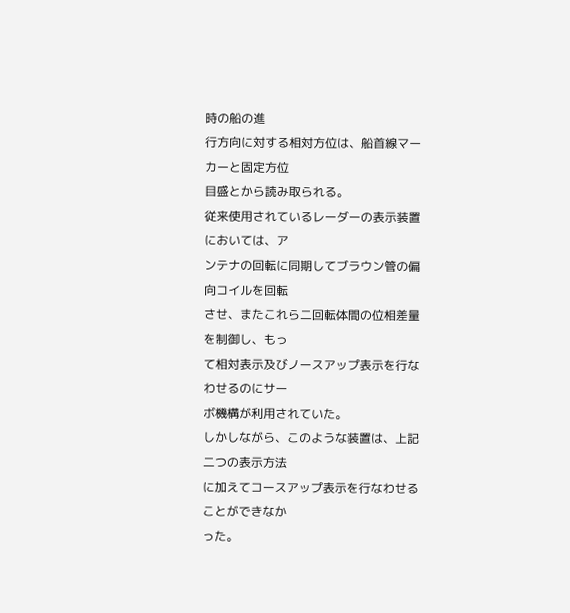時の船の進
行方向に対する相対方位は、船首線マーカーと固定方位
目盛とから読み取られる。
従来使用されているレーダーの表示装置においては、ア
ンテナの回転に同期してブラウン管の偏向コイルを回転
させ、またこれら二回転体間の位相差量を制御し、もっ
て相対表示及びノースアップ表示を行なわせるのにサー
ボ機構が利用されていた。
しかしながら、このような装置は、上記二つの表示方法
に加えてコースアップ表示を行なわせることができなか
った。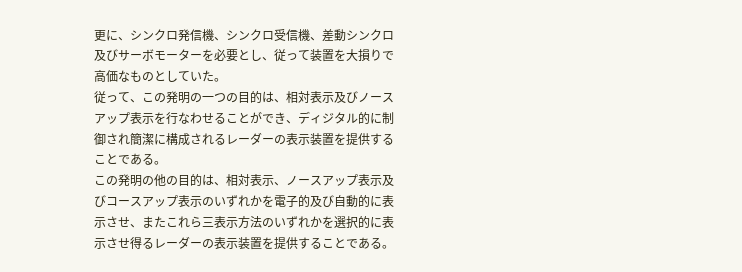更に、シンクロ発信機、シンクロ受信機、差動シンクロ
及びサーボモーターを必要とし、従って装置を大損りで
高価なものとしていた。
従って、この発明の一つの目的は、相対表示及びノース
アップ表示を行なわせることができ、ディジタル的に制
御され簡潔に構成されるレーダーの表示装置を提供する
ことである。
この発明の他の目的は、相対表示、ノースアップ表示及
びコースアップ表示のいずれかを電子的及び自動的に表
示させ、またこれら三表示方法のいずれかを選択的に表
示させ得るレーダーの表示装置を提供することである。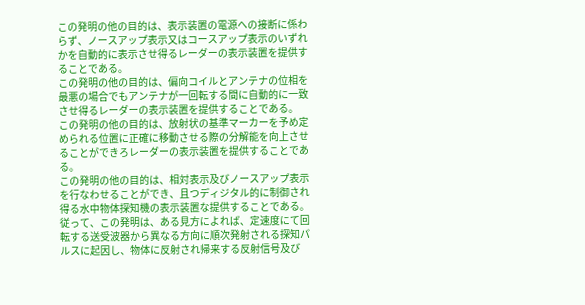この発明の他の目的は、表示装置の電源への接断に係わ
らず、ノースアップ表示又はコースアップ表示のいずれ
かを自動的に表示させ得るレーダーの表示装置を提供す
ることである。
この発明の他の目的は、偏向コイルとアンテナの位相を
最悪の場合でもアンテナが一回転する間に自動的に一致
させ得るレーダーの表示装置を提供することである。
この発明の他の目的は、放射状の基準マーカーを予め定
められる位置に正確に移動させる際の分解能を向上させ
ることができろレーダーの表示装置を提供することであ
る。
この発明の他の目的は、相対表示及びノースアップ表示
を行なわせることができ、且つディジタル的に制御され
得る水中物体探知機の表示装置な提供することである。
従って、この発明は、ある見方によれば、定速度にて回
転する送受波器から異なる方向に順次発射される探知パ
ルスに起因し、物体に反射され帰来する反射信号及び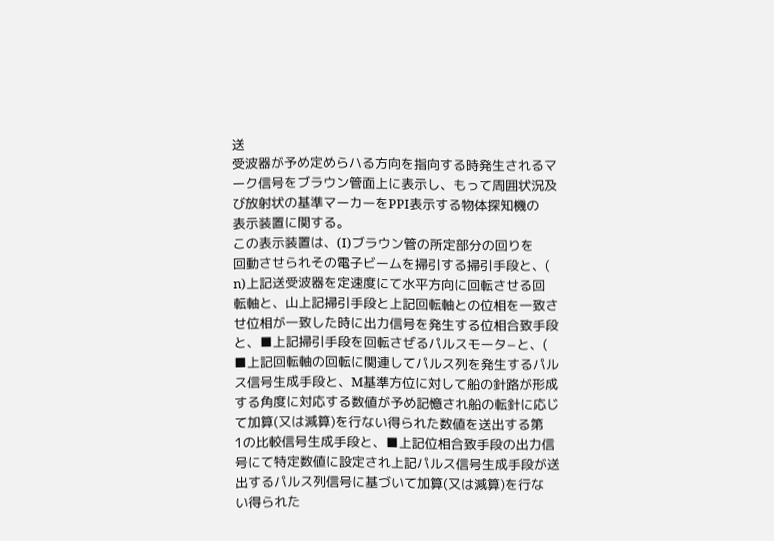送
受波器が予め定めらハる方向を指向する時発生されるマ
ーク信号をブラウン管面上に表示し、もって周囲状況及
び放射状の基準マーカーをPPI表示する物体探知機の
表示装置に関する。
この表示装置は、(I)ブラウン管の所定部分の回りを
回動させられその電子ビームを掃引する掃引手段と、(
n)上記送受波器を定速度にて水平方向に回転させる回
転軸と、山上記掃引手段と上記回転軸との位相を一致さ
せ位相が一致した時に出力信号を発生する位相合致手段
と、■上記掃引手段を回転さぜるパルスモータ−と、(
■上記回転軸の回転に関連してパルス列を発生するパル
ス信号生成手段と、M基準方位に対して船の針路が形成
する角度に対応する数値が予め記憶され船の転針に応じ
て加算(又は減算)を行ない得られた数値を送出する第
1の比較信号生成手段と、■上記位相合致手段の出力信
号にて特定数値に設定され上記パルス信号生成手段が送
出するパルス列信号に基づいて加算(又は減算)を行な
い得られた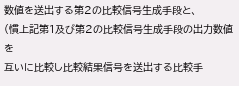数値を送出する第2の比較信号生成手段と、
(慣上記第1及び第2の比較信号生成手段の出力数値を
互いに比較し比較結果信号を送出する比較手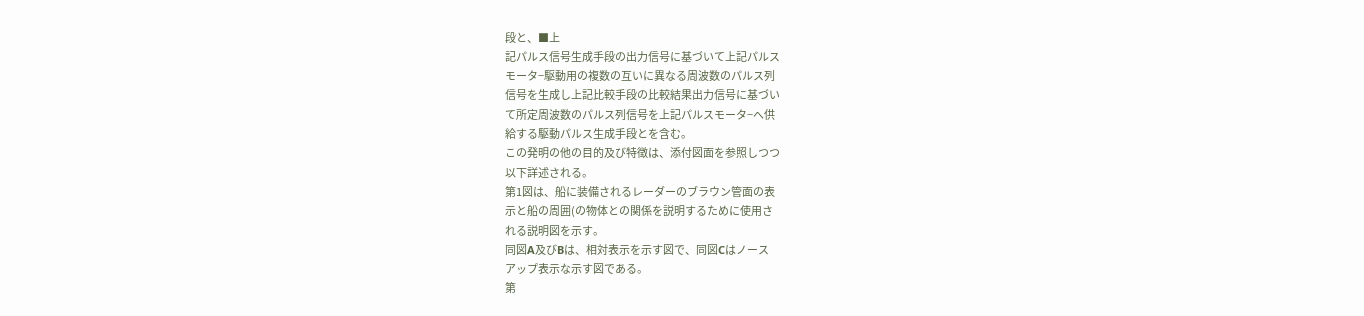段と、■上
記パルス信号生成手段の出力信号に基づいて上記パルス
モータ−駆動用の複数の互いに異なる周波数のパルス列
信号を生成し上記比較手段の比較結果出力信号に基づい
て所定周波数のパルス列信号を上記パルスモータ−へ供
給する駆動パルス生成手段とを含む。
この発明の他の目的及び特徴は、添付図面を参照しつつ
以下詳述される。
第1図は、船に装備されるレーダーのブラウン管面の表
示と船の周囲(の物体との関係を説明するために使用さ
れる説明図を示す。
同図A及びBは、相対表示を示す図で、同図Cはノース
アップ表示な示す図である。
第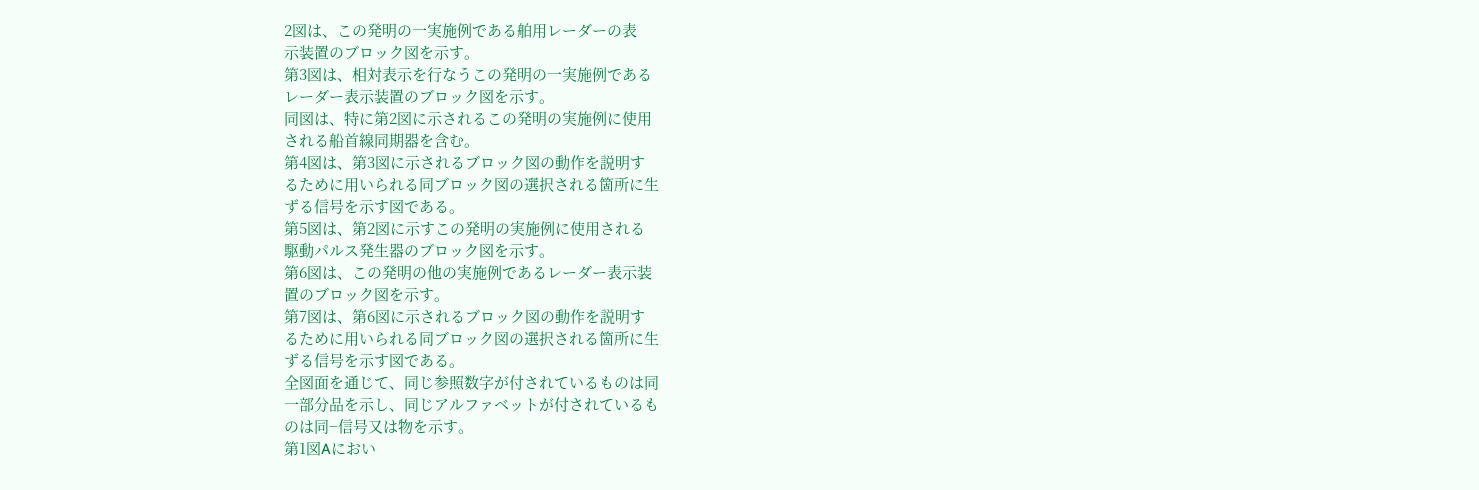2図は、この発明の一実施例である舶用レーダーの表
示装置のブロック図を示す。
第3図は、相対表示を行なうこの発明の一実施例である
レーダー表示装置のブロック図を示す。
同図は、特に第2図に示されるこの発明の実施例に使用
される船首線同期器を含む。
第4図は、第3図に示されるブロック図の動作を説明す
るために用いられる同ブロック図の選択される箇所に生
ずる信号を示す図である。
第5図は、第2図に示すこの発明の実施例に使用される
駆動パルス発生器のブロック図を示す。
第6図は、この発明の他の実施例であるレーダー表示装
置のブロック図を示す。
第7図は、第6図に示されるブロック図の動作を説明す
るために用いられる同ブロック図の選択される箇所に生
ずる信号を示す図である。
全図面を通じて、同じ参照数字が付されているものは同
一部分品を示し、同じアルファベットが付されているも
のは同−信号又は物を示す。
第1図Aにおい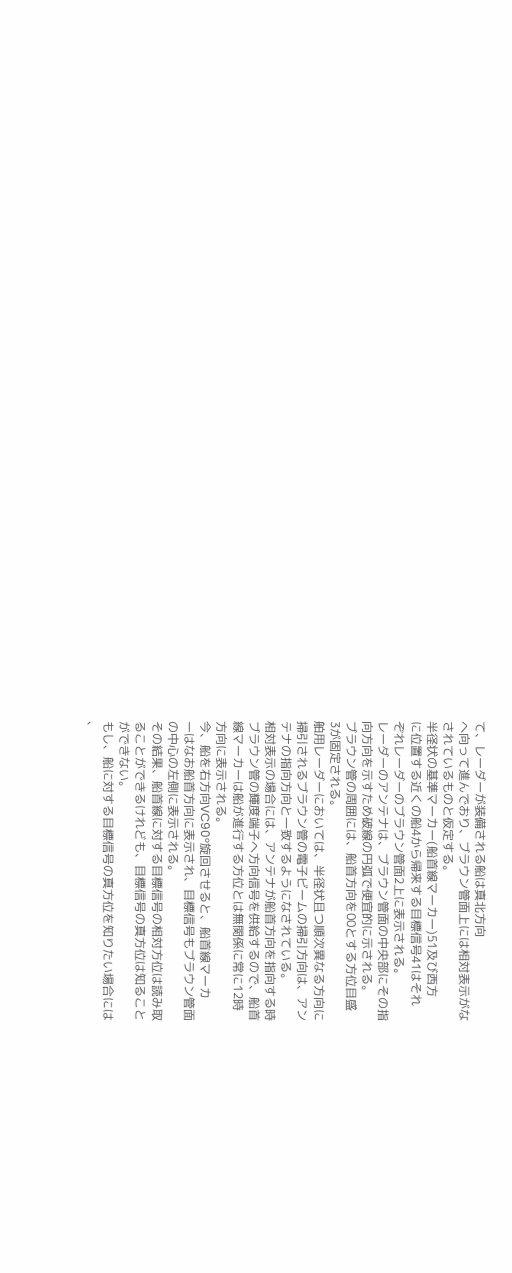て、レーダーが装備される船は真北方向
へ向って進んでおり、ブラウン管面上には相対表示がな
されているものと仮定する。
半径状の基準マーカー(船首線マーカー)51及び西方
に位置する近くの船4から帰来する目標信号41はそれ
ぞれレーダーのブラウン管面2上に表示される。
レーダーのアンテナは、ブラウン管面の中央部にその指
向方向を示すため破線の円弧で便宜的に示される。
ブラウン管の周囲には、船首方向を00とする方位目盛
3が固定される。
舶用レーダーにおいては、半径状且つ順次異なる方向に
掃引されるブラウン管の電子ビームの掃引方向は、アン
テナの指向方向と一致するようになされている。
相対表示の場合には、アンテナが船首方向を指向する時
ブラウン管の輝度端子へ方向信号を供給するので、船首
線マーカーは船が進行する方位とは無関係に常に12時
方向に表示される。
今、船を右方向VC90°旋回させると、船首線マーカ
ーはなお船首方向に表示され、目標信号もブラウン管面
の中心の左側に表示される。
その結果、船首線に対する目標信号の相対方位は読み取
ることができるけれども、目標信号の真方位は知ること
ができない。
もし、船に対する目標信号の真方位を知りたい場合には
、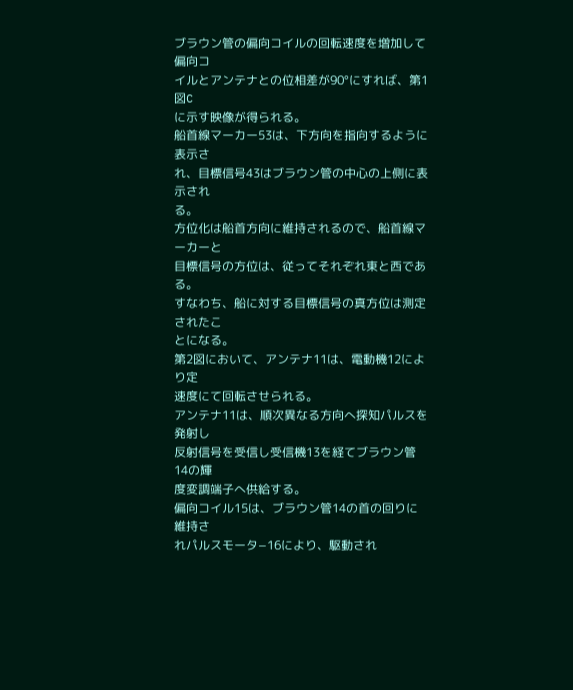ブラウン管の偏向コイルの回転速度を増加して偏向コ
イルとアンテナとの位相差が90°にすれば、第1図C
に示す映像が得られる。
船首線マーカー53は、下方向を指向するように表示さ
れ、目標信号43はブラウン管の中心の上側に表示され
る。
方位化は船首方向に維持されるので、船首線マーカーと
目標信号の方位は、従ってそれぞれ東と西である。
すなわち、船に対する目標信号の真方位は測定されたこ
とになる。
第2図において、アンテナ11は、電動機12により定
速度にて回転させられる。
アンテナ11は、順次異なる方向へ探知パルスを発射し
反射信号を受信し受信機13を経てブラウン管14の輝
度変調端子へ供給する。
偏向コイル15は、ブラウン管14の首の回りに維持さ
れパルスモータ−16により、駆動され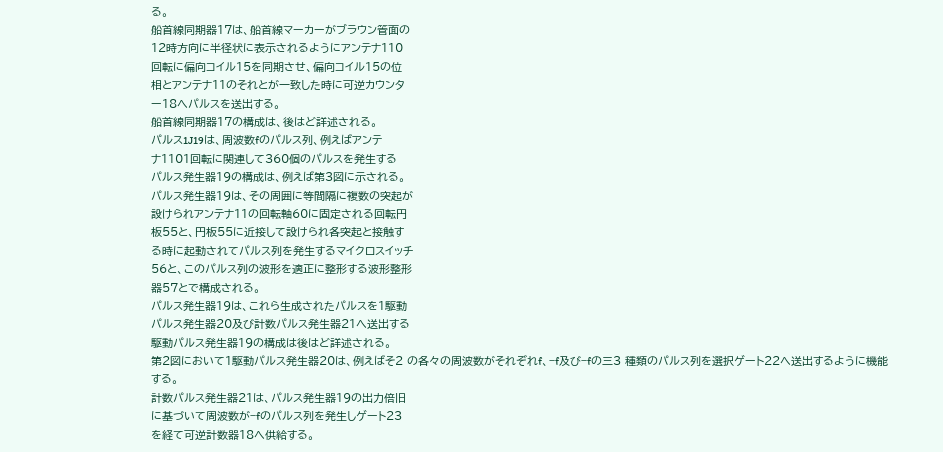る。
船首線同期器17は、船首線マーカーがブラウン管面の
12時方向に半径状に表示されるようにアンテナ110
回転に偏向コイル15を同期させ、偏向コイル15の位
相とアンテナ11のそれとが一致した時に可逆カウンタ
ー18へパルスを送出する。
船首線同期器17の構成は、後はど詳述される。
パルス1J19は、周波数fのパルス列、例えばアンテ
ナ1101回転に関連して360個のパルスを発生する
パルス発生器19の構成は、例えば第3図に示される。
パルス発生器19は、その周囲に等間隔に複数の突起が
設けられアンテナ11の回転軸60に固定される回転円
板55と、円板55に近接して設けられ各突起と接触す
る時に起動されてパルス列を発生するマイクロスイッチ
56と、このパルス列の波形を適正に整形する波形整形
器57とで構成される。
パルス発生器19は、これら生成されたパルスを1駆動
パルス発生器20及び計数パルス発生器21へ送出する
駆動パルス発生器19の構成は後はど詳述される。
第2図において1駆動パルス発生器20は、例えばそ2 の各々の周波数がそれぞれf、−f及び−fの三3 種類のパルス列を選択ゲート22へ送出するように機能
する。
計数パルス発生器21は、パルス発生器19の出力倍旧
に基づいて周波数が−fのパルス列を発生しゲート23
を経て可逆計数器18へ供給する。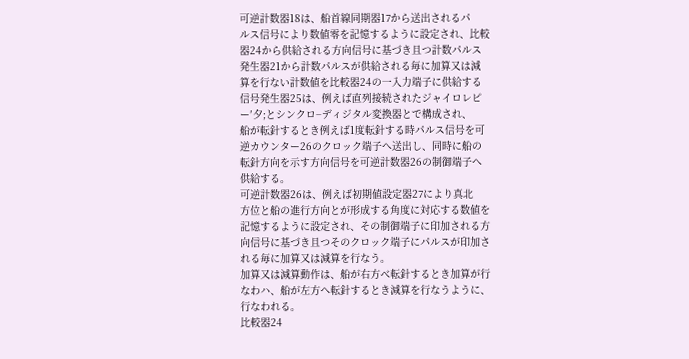可逆計数器18は、船首線同期器17から送出されるパ
ルス信号により数値零を記憶するように設定され、比較
器24から供給される方向信号に基づき且つ計数パルス
発生器21から計数パルスが供給される毎に加算又は減
算を行ない計数値を比較器24の一入力端子に供給する
信号発生器25は、例えば直列接続されたジャイロレピ
ー′夕;とシンクロ−ディジタル変換器とで構成され、
船が転針するとき例えば1度転針する時パルス信号を可
逆カウンター26のクロック端子へ送出し、同時に船の
転針方向を示す方向信号を可逆計数器26の制御端子へ
供給する。
可逆計数器26は、例えば初期値設定器27により真北
方位と船の進行方向とが形成する角度に対応する数値を
記憶するように設定され、その制御端子に印加される方
向信号に基づき且つそのクロック端子にパルスが印加さ
れる毎に加算又は減算を行なう。
加算又は減算動作は、船が右方べ転針するとき加算が行
なわハ、船が左方へ転針するとき減算を行なうように、
行なわれる。
比較器24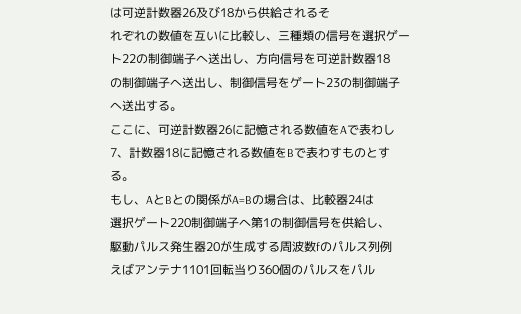は可逆計数器26及び18から供給されるそ
れぞれの数値を互いに比較し、三種類の信号を選択ゲー
ト22の制御端子へ送出し、方向信号を可逆計数器18
の制御端子へ送出し、制御信号をゲート23の制御端子
へ送出する。
ここに、可逆計数器26に記憶される数値をAで表わし
7、計数器18に記憶される数値をBで表わすものとす
る。
もし、AとBとの関係がA=Bの場合は、比較器24は
選択ゲート220制御端子へ第1の制御信号を供給し、
駆動パルス発生器20が生成する周波数fのパルス列例
えばアンテナ1101回転当り360個のパルスをパル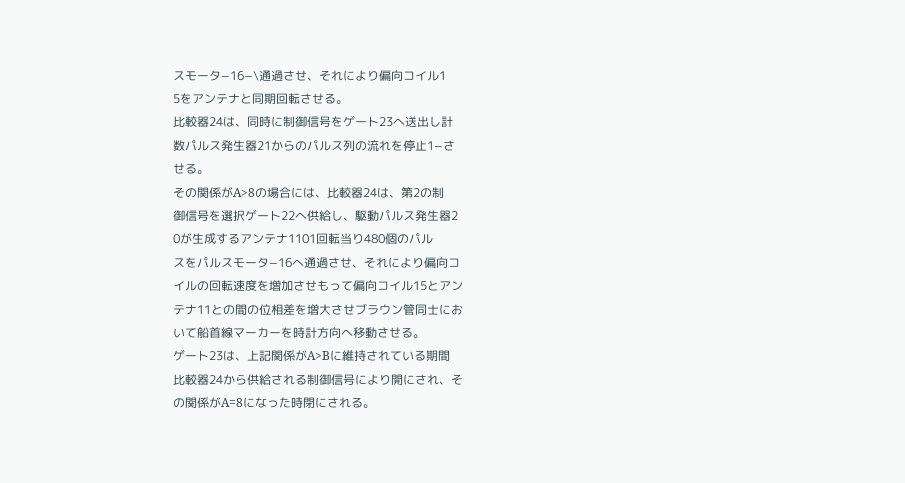スモータ−16−\通過させ、それにより偏向コイル1
5をアンテナと同期回転させる。
比較器24は、同時に制御信号をゲート23へ送出し計
数パルス発生器21からのパルス列の流れを停止1−さ
せる。
その関係がA>8の場合には、比較器24は、第2の制
御信号を選択ゲート22へ供給し、駆動パルス発生器2
0が生成するアンテナ1101回転当り480個のパル
スをパルスモータ−16へ通過させ、それにより偏向コ
イルの回転速度を増加させもって偏向コイル15とアン
テナ11との間の位相差を増大させブラウン管同士にお
いて船首線マーカーを時計方向へ移動させる。
ゲート23は、上記関係がA>Bに維持されている期間
比較器24から供給される制御信号により開にされ、そ
の関係がA=8になった時閉にされる。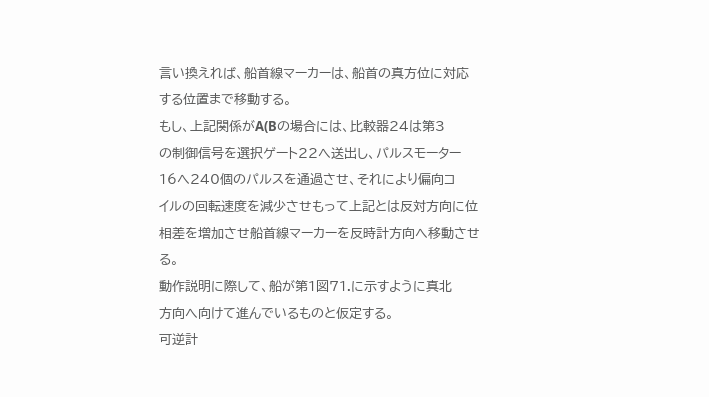言い換えれば、船首線マーカーは、船首の真方位に対応
する位置まで移動する。
もし、上記関係がA(Bの場合には、比較器24は第3
の制御信号を選択ゲート22へ送出し、パルスモーター
16へ240個のパルスを通過させ、それにより偏向コ
イルの回転速度を減少させもって上記とは反対方向に位
相差を増加させ船首線マーカーを反時計方向へ移動させ
る。
動作説明に際して、船が第1図71.に示すように真北
方向へ向けて進んでいるものと仮定する。
可逆計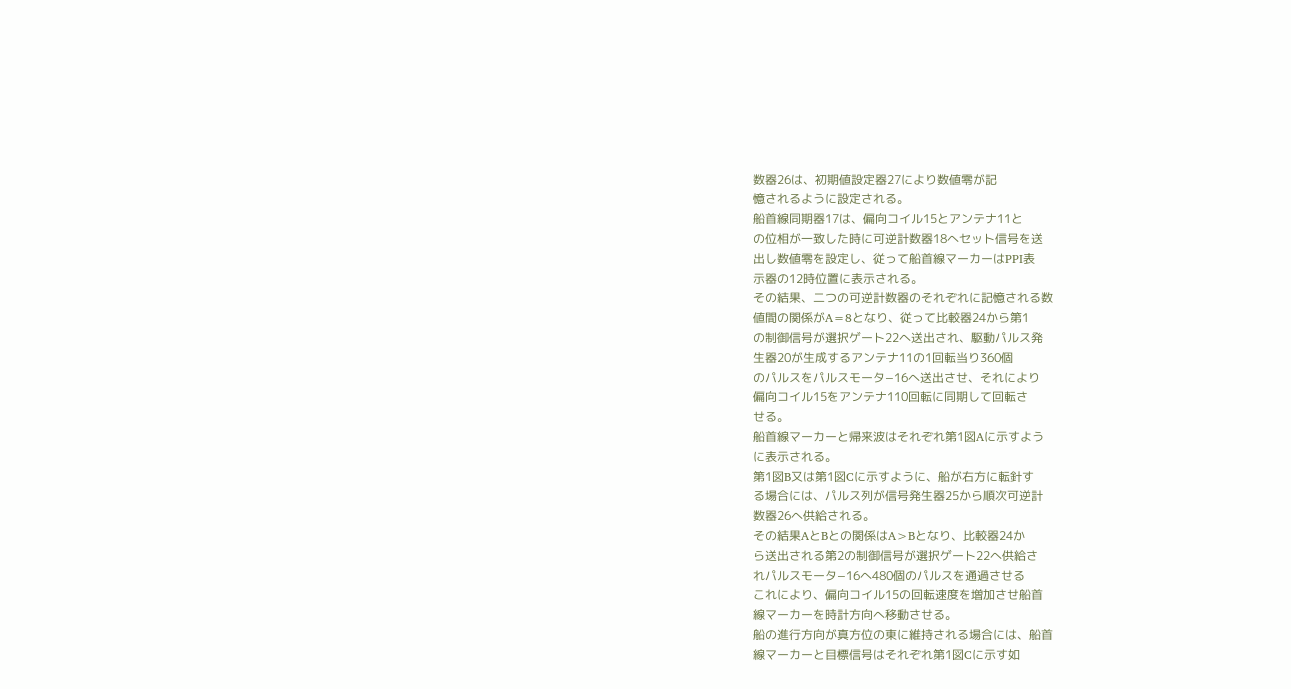数器26は、初期値設定器27により数値零が記
憶されるように設定される。
船首線同期器17は、偏向コイル15とアンテナ11と
の位相が一致した時に可逆計数器18へセット信号を送
出し数値零を設定し、従って船首線マーカーはPPI表
示器の12時位置に表示される。
その結果、二つの可逆計数器のそれぞれに記憶される数
値間の関係がA=8となり、従って比較器24から第1
の制御信号が選択ゲート22へ送出され、駆動パルス発
生器20が生成するアンテナ11の1回転当り360個
のパルスをパルスモータ−16へ送出させ、それにより
偏向コイル15をアンテナ110回転に同期して回転さ
せる。
船首線マーカーと帰来波はそれぞれ第1図Aに示すよう
に表示される。
第1図B又は第1図Cに示すように、船が右方に転針す
る場合には、パルス列が信号発生器25から順次可逆計
数器26へ供給される。
その結果AとBとの関係はA>Bとなり、比較器24か
ら送出される第2の制御信号が選択ゲート22へ供給さ
れパルスモータ−16へ480個のパルスを通過させる
これにより、偏向コイル15の回転速度を増加させ船首
線マーカーを時計方向へ移動させる。
船の進行方向が真方位の東に維持される場合には、船首
線マーカーと目標信号はそれぞれ第1図Cに示す如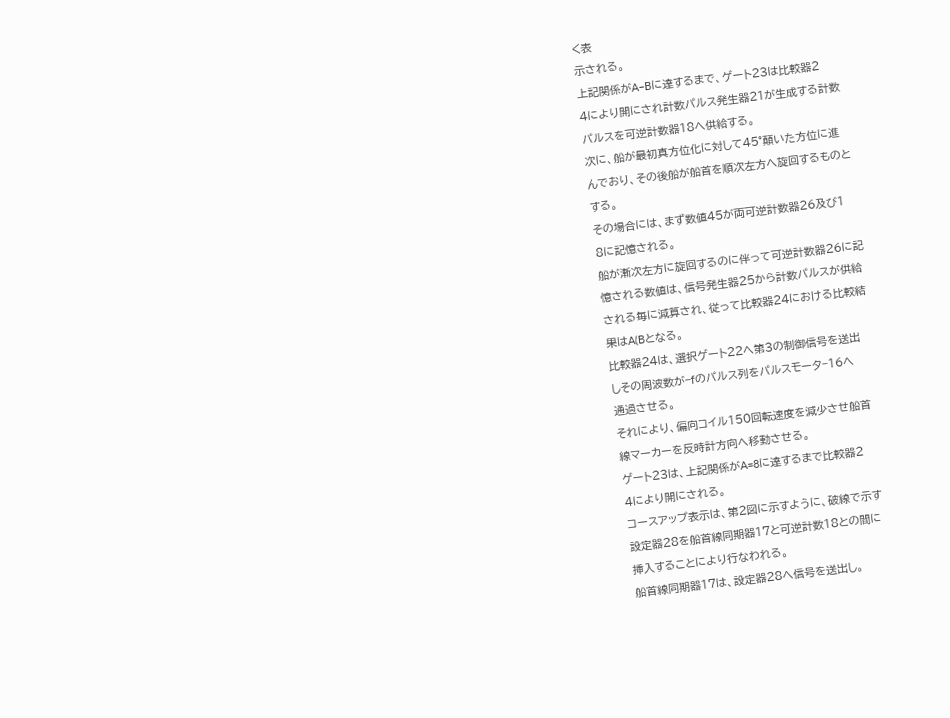く表
示される。
上記関係がA−Bに達するまで、ゲート23は比較器2
4により開にされ計数パルス発生器21が生成する計数
パルスを可逆計数器18へ供給する。
次に、船が最初真方位化に対して45°顛いた方位に進
んでおり、その後船が船首を順次左方へ旋回するものと
する。
その場合には、まず数値45が両可逆計数器26及び1
8に記憶される。
船が漸次左方に旋回するのに伴って可逆計数器26に記
憶される数値は、信号発生器25から計数パルスが供給
される毎に減算され、従って比較器24における比較結
果はA(Bとなる。
比較器24は、選択ゲート22へ第3の制御信号を送出
しその周波数が−fのパルス列をパルスモータ−16へ
通過させる。
それにより、偏向コイル150回転速度を減少させ船首
線マーカーを反時計方向へ移動させる。
ゲート23は、上記関係がA=8に達するまで比較器2
4により開にされる。
コースアップ表示は、第2図に示すように、破線で示す
設定器28を船首線同期器17と可逆計数18との間に
挿入することにより行なわれる。
船首線同期器17は、設定器28へ信号を送出し。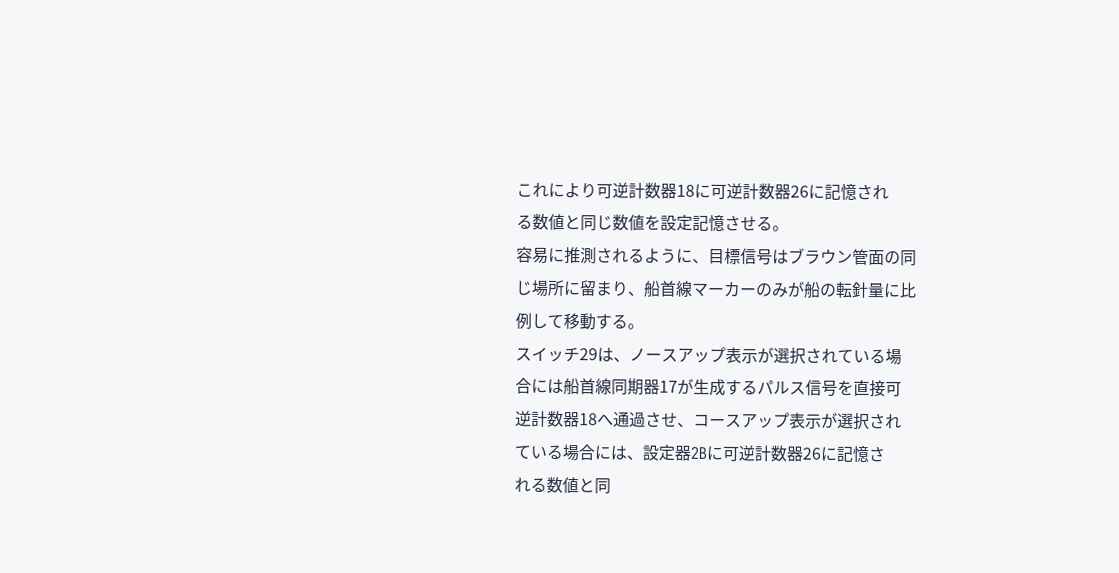これにより可逆計数器18に可逆計数器26に記憶され
る数値と同じ数値を設定記憶させる。
容易に推測されるように、目標信号はブラウン管面の同
じ場所に留まり、船首線マーカーのみが船の転針量に比
例して移動する。
スイッチ29は、ノースアップ表示が選択されている場
合には船首線同期器17が生成するパルス信号を直接可
逆計数器18へ通過させ、コースアップ表示が選択され
ている場合には、設定器2Bに可逆計数器26に記憶さ
れる数値と同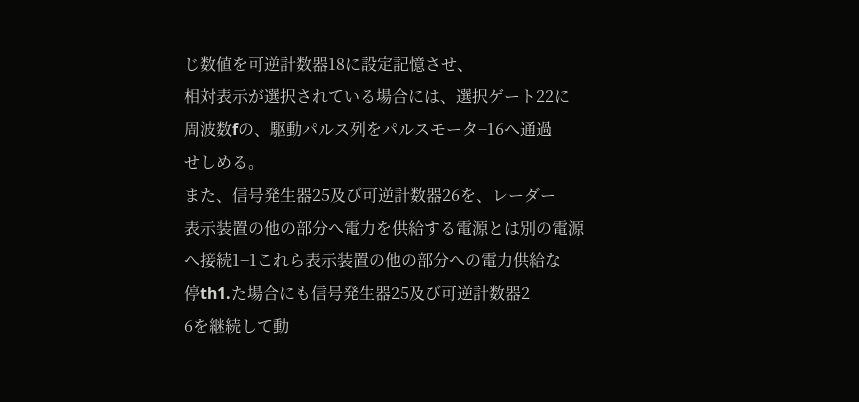じ数値を可逆計数器18に設定記憶させ、
相対表示が選択されている場合には、選択ゲート22に
周波数fの、駆動パルス列をパルスモータ−16へ通過
せしめる。
また、信号発生器25及び可逆計数器26を、レーダー
表示装置の他の部分へ電力を供給する電源とは別の電源
へ接続1−1これら表示装置の他の部分への電力供給な
停th1.た場合にも信号発生器25及び可逆計数器2
6を継続して動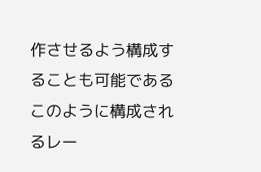作させるよう構成することも可能である
このように構成されるレー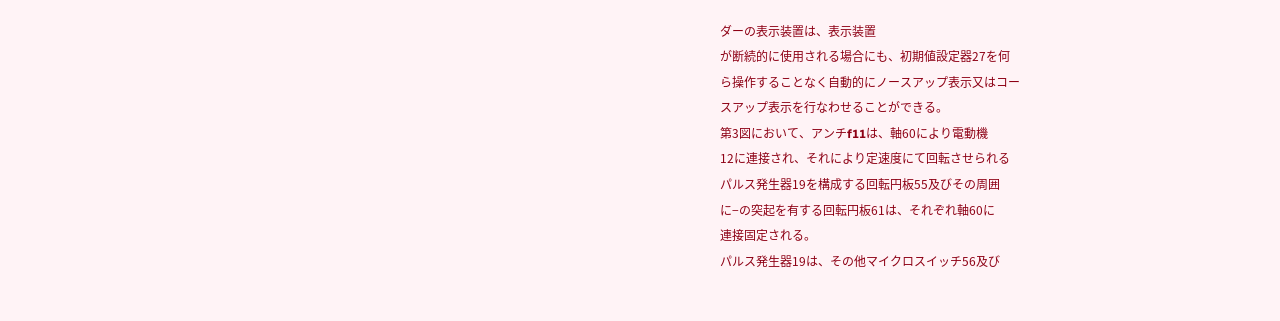ダーの表示装置は、表示装置
が断続的に使用される場合にも、初期値設定器27を何
ら操作することなく自動的にノースアップ表示又はコー
スアップ表示を行なわせることができる。
第3図において、アンチf11は、軸60により電動機
12に連接され、それにより定速度にて回転させられる
パルス発生器19を構成する回転円板55及びその周囲
に−の突起を有する回転円板61は、それぞれ軸60に
連接固定される。
パルス発生器19は、その他マイクロスイッチ56及び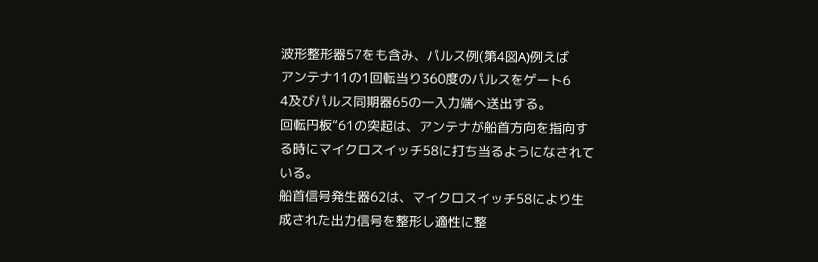波形整形器57をも含み、パルス例(第4図A)例えば
アンテナ11の1回転当り360度のパルスをゲート6
4及びパルス同期器65の一入力端へ送出する。
回転円板“61の突起は、アンテナが船首方向を指向す
る時にマイクロスイッチ58に打ち当るようになされて
いる。
船首信号発生器62は、マイクロスイッチ58により生
成された出力信号を整形し適性に整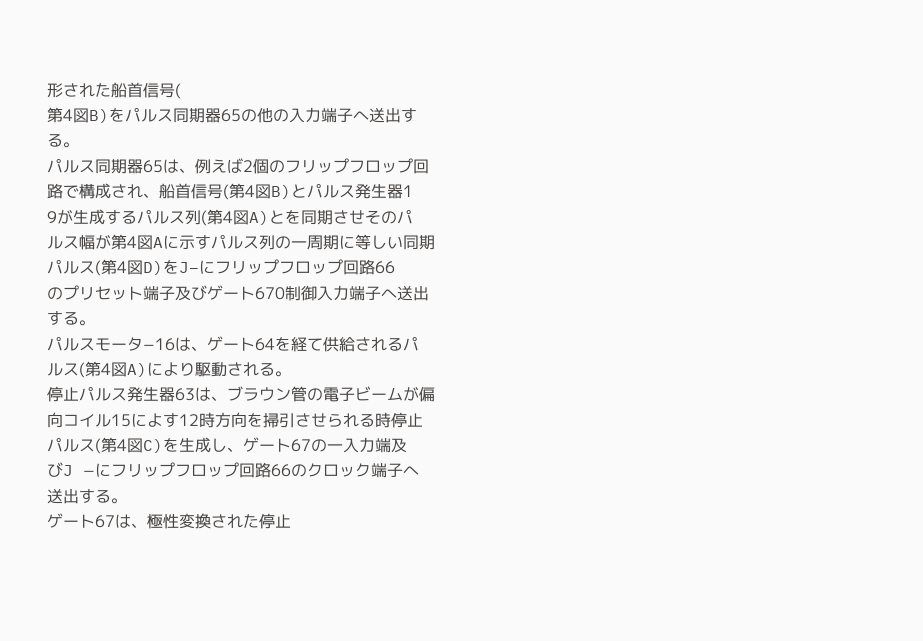形された船首信号(
第4図B)をパルス同期器65の他の入力端子へ送出す
る。
パルス同期器65は、例えば2個のフリップフロップ回
路で構成され、船首信号(第4図B)とパルス発生器1
9が生成するパルス列(第4図A)とを同期させそのパ
ルス幅が第4図Aに示すパルス列の一周期に等しい同期
パルス(第4図D)をJ−にフリップフロップ回路66
のプリセット端子及びゲート670制御入力端子へ送出
する。
パルスモータ−16は、ゲート64を経て供給されるパ
ルス(第4図A)により駆動される。
停止パルス発生器63は、ブラウン管の電子ビームが偏
向コイル15によす12時方向を掃引させられる時停止
パルス(第4図C)を生成し、ゲート67の一入力端及
びJ −にフリップフロップ回路66のクロック端子へ
送出する。
ゲート67は、極性変換された停止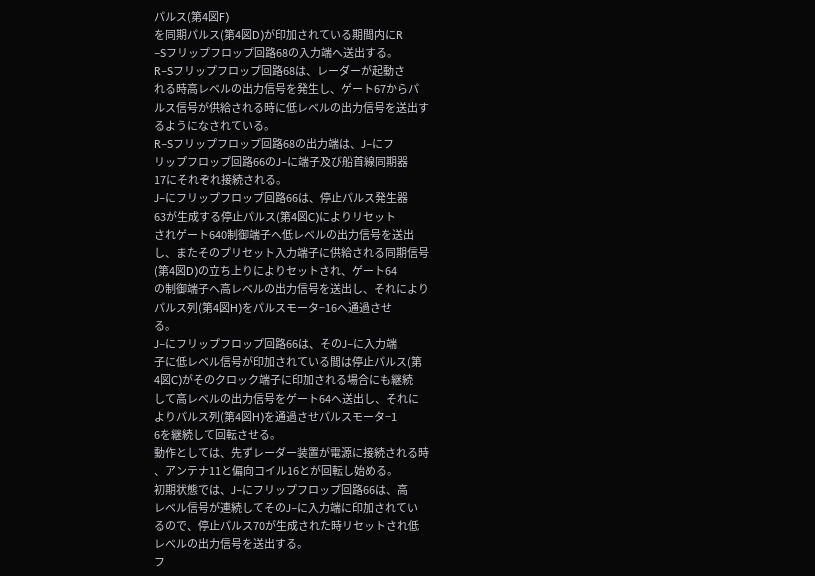パルス(第4図F)
を同期パルス(第4図D)が印加されている期間内にR
−Sフリップフロップ回路68の入力端へ送出する。
R−Sフリップフロップ回路68は、レーダーが起動さ
れる時高レベルの出力信号を発生し、ゲート67からパ
ルス信号が供給される時に低レベルの出力信号を送出す
るようになされている。
R−Sフリップフロップ回路68の出力端は、J−にフ
リップフロップ回路66のJ−に端子及び船首線同期器
17にそれぞれ接続される。
J−にフリップフロップ回路66は、停止パルス発生器
63が生成する停止パルス(第4図C)によりリセット
されゲート640制御端子へ低レベルの出力信号を送出
し、またそのプリセット入力端子に供給される同期信号
(第4図D)の立ち上りによりセットされ、ゲート64
の制御端子へ高レベルの出力信号を送出し、それにより
パルス列(第4図H)をパルスモータ−16へ通過させ
る。
J−にフリップフロップ回路66は、そのJ−に入力端
子に低レベル信号が印加されている間は停止パルス(第
4図C)がそのクロック端子に印加される場合にも継続
して高レベルの出力信号をゲート64へ送出し、それに
よりパルス列(第4図H)を通過させパルスモータ−1
6を継続して回転させる。
動作としては、先ずレーダー装置が電源に接続される時
、アンテナ11と偏向コイル16とが回転し始める。
初期状態では、J−にフリップフロップ回路66は、高
レベル信号が連続してそのJ−に入力端に印加されてい
るので、停止パルス70が生成された時リセットされ低
レベルの出力信号を送出する。
フ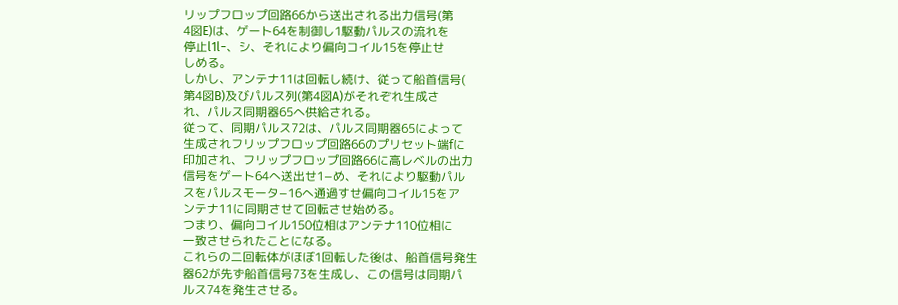リップフロップ回路66から送出される出力信号(第
4図E)は、ゲート64を制御し1駆動パルスの流れを
停止l1l−、シ、それにより偏向コイル15を停止せ
しめる。
しかし、アンテナ11は回転し続け、従って船首信号(
第4図B)及びパルス列(第4図A)がそれぞれ生成さ
れ、パルス同期器65へ供給される。
従って、同期パルス72は、パルス同期器65によって
生成されフリップフロップ回路66のプリセット端fに
印加され、フリップフロップ回路66に高レベルの出力
信号をゲート64へ送出せ1−め、それにより駆動パル
スをパルスモータ−16へ通過すせ偏向コイル15をア
ンテナ11に同期させて回転させ始める。
つまり、偏向コイル150位相はアンテナ110位相に
一致させられたことになる。
これらの二回転体がほぼ1回転した後は、船首信号発生
器62が先ず船首信号73を生成し、この信号は同期パ
ルス74を発生させる。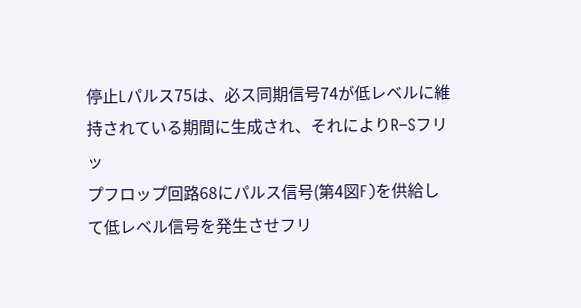停止Lパルス75は、必ス同期信号74が低レベルに維
持されている期間に生成され、それによりR−Sフリッ
プフロップ回路68にパルス信号(第4図F)を供給し
て低レベル信号を発生させフリ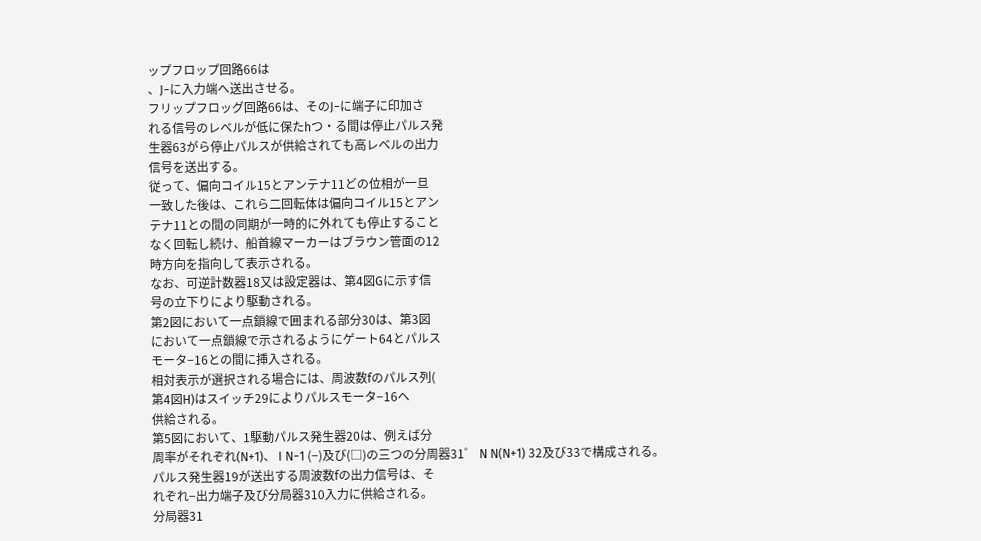ップフロップ回路66は
、J−に入力端へ送出させる。
フリップフロッグ回路66は、そのJ−に端子に印加さ
れる信号のレベルが低に保たhつ・る間は停止パルス発
生器63がら停止パルスが供給されても高レベルの出力
信号を送出する。
従って、偏向コイル15とアンテナ11どの位相が一旦
一致した後は、これら二回転体は偏向コイル15とアン
テナ11との間の同期が一時的に外れても停止すること
なく回転し続け、船首線マーカーはブラウン管面の12
時方向を指向して表示される。
なお、可逆計数器18又は設定器は、第4図Gに示す信
号の立下りにより駆動される。
第2図において一点鎖線で囲まれる部分30は、第3図
において一点鎖線で示されるようにゲート64とパルス
モータ−16との間に挿入される。
相対表示が選択される場合には、周波数fのパルス列(
第4図H)はスイッチ29によりパルスモータ−16ヘ
供給される。
第5図において、1駆動パルス発生器20は、例えば分
周率がそれぞれ(N+1)、 I N−1 (−)及び(□)の三つの分周器31゜ N N(N+1) 32及び33で構成される。
パルス発生器19が送出する周波数fの出力信号は、そ
れぞれ−出力端子及び分局器310入力に供給される。
分局器31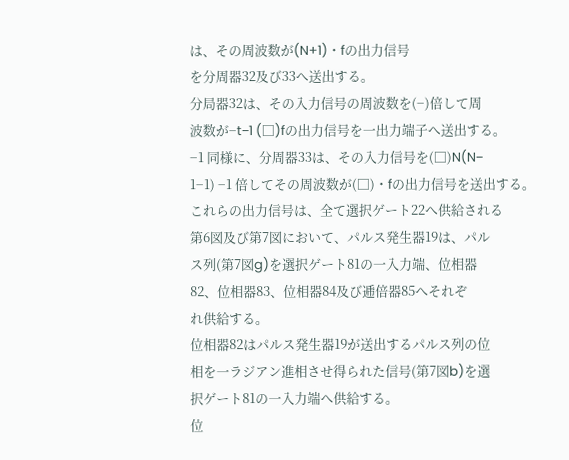は、その周波数が(N+1)・fの出力信号
を分周器32及び33へ送出する。
分局器32は、その入力信号の周波数を(−)倍して周
波数が−t−1 (□)fの出力信号を一出力端子へ送出する。
−1 同様に、分周器33は、その入力信号を(□)N(N−
1−1) −1 倍してその周波数が(□)・fの出力信号を送出する。
これらの出力信号は、全て選択ゲート22へ供給される
第6図及び第7図において、パルス発生器19は、パル
ス列(第7図g)を選択ゲート81の一入力端、位相器
82、位相器83、位相器84及び逓倍器85へそれぞ
れ供給する。
位相器82はパルス発生器19が送出するパルス列の位
相を一ラジアン進相させ得られた信号(第7図b)を選
択ゲート81の一入力端へ供給する。
位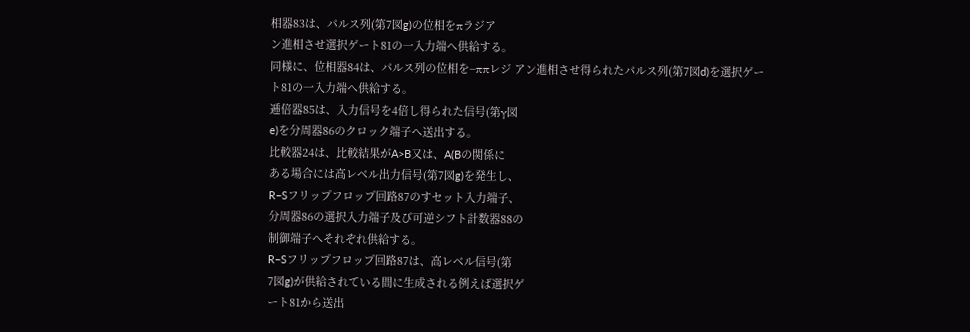相器83は、パルス列(第7図g)の位相をπラジア
ン進相させ選択ゲート81の一入力端へ供給する。
同様に、位相器84は、パルス列の位相を−ππレジ アン進相させ得られたパルス列(第7図d)を選択ゲー
ト81の一入力端へ供給する。
逓倍器85は、入力信号を4倍し得られた信号(第γ図
e)を分周器86のクロック端子へ送出する。
比較器24は、比較結果がA>B又は、A(Bの関係に
ある場合には高レベル出力信号(第7図g)を発生し、
R−Sフリップフロップ回路87のすセット入力端子、
分周器86の選択入力端子及び可逆シフト計数器88の
制御端子へそれぞれ供給する。
R−Sフリップフロップ回路87は、高レベル信号(第
7図g)が供給されている間に生成される例えば選択ゲ
ート81から送出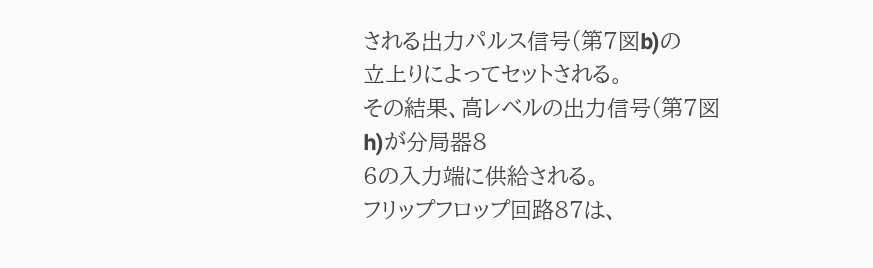される出力パルス信号(第7図b)の
立上りによってセットされる。
その結果、高レベルの出力信号(第7図h)が分局器8
6の入力端に供給される。
フリップフロップ回路87は、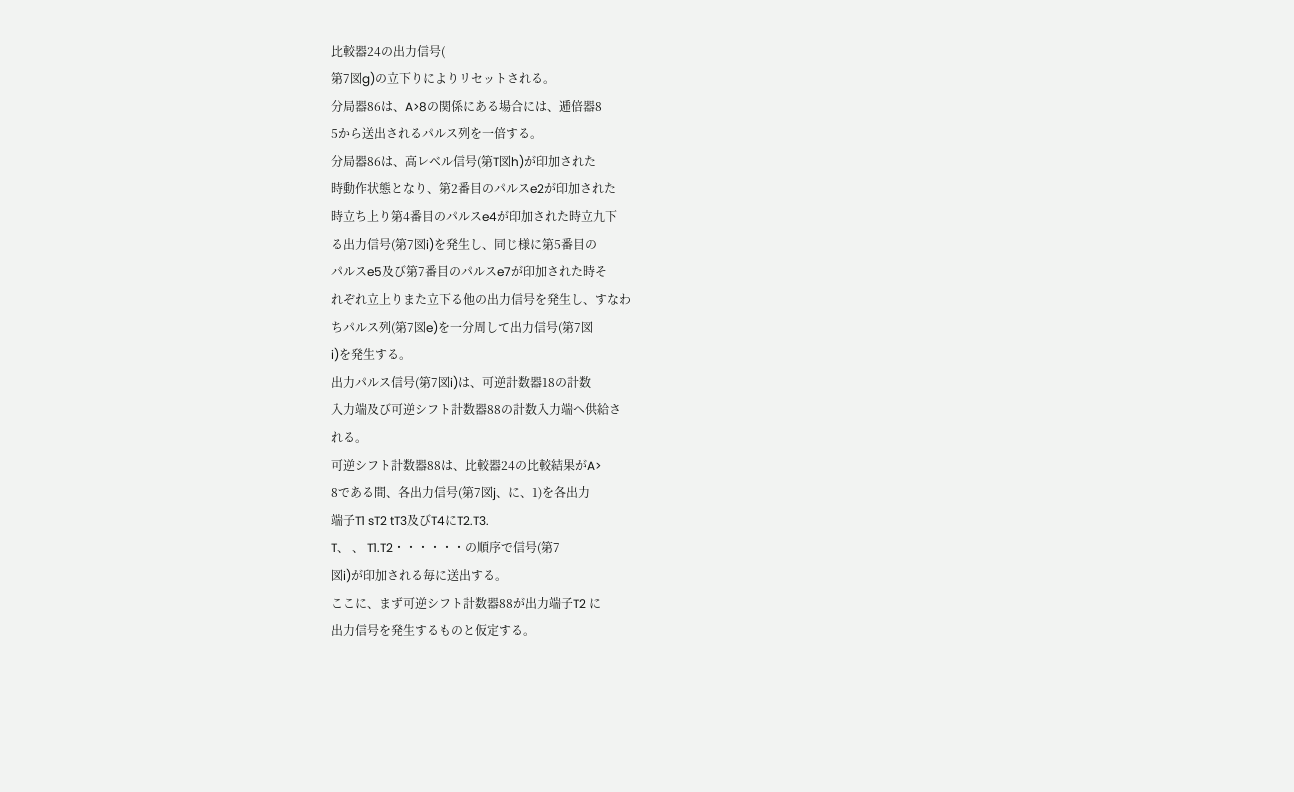比較器24の出力信号(
第7図g)の立下りによりリセットされる。
分局器86は、A>8の関係にある場合には、逓倍器8
5から送出されるパルス列を一倍する。
分局器86は、高レベル信号(第T図h)が印加された
時動作状態となり、第2番目のパルスe2が印加された
時立ち上り第4番目のパルスe4が印加された時立九下
る出力信号(第7図i)を発生し、同じ様に第5番目の
パルスe5及び第7番目のパルスe7が印加された時そ
れぞれ立上りまた立下る他の出力信号を発生し、すなわ
ちパルス列(第7図e)を一分周して出力信号(第7図
i)を発生する。
出力パルス信号(第7図i)は、可逆計数器18の計数
入力端及び可逆シフト計数器88の計数入力端へ供給さ
れる。
可逆シフト計数器88は、比較器24の比較結果がA>
8である間、各出力信号(第7図j、に、1)を各出力
端子T1 sT2 tT3及びT4にT2.T3.
T、 、 T1.T2・・・・・・の順序で信号(第7
図i)が印加される毎に送出する。
ここに、まず可逆シフト計数器88が出力端子T2 に
出力信号を発生するものと仮定する。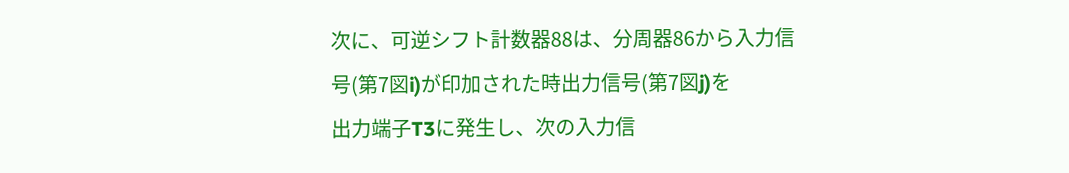次に、可逆シフト計数器88は、分周器86から入力信
号(第7図i)が印加された時出力信号(第7図j)を
出力端子T3に発生し、次の入力信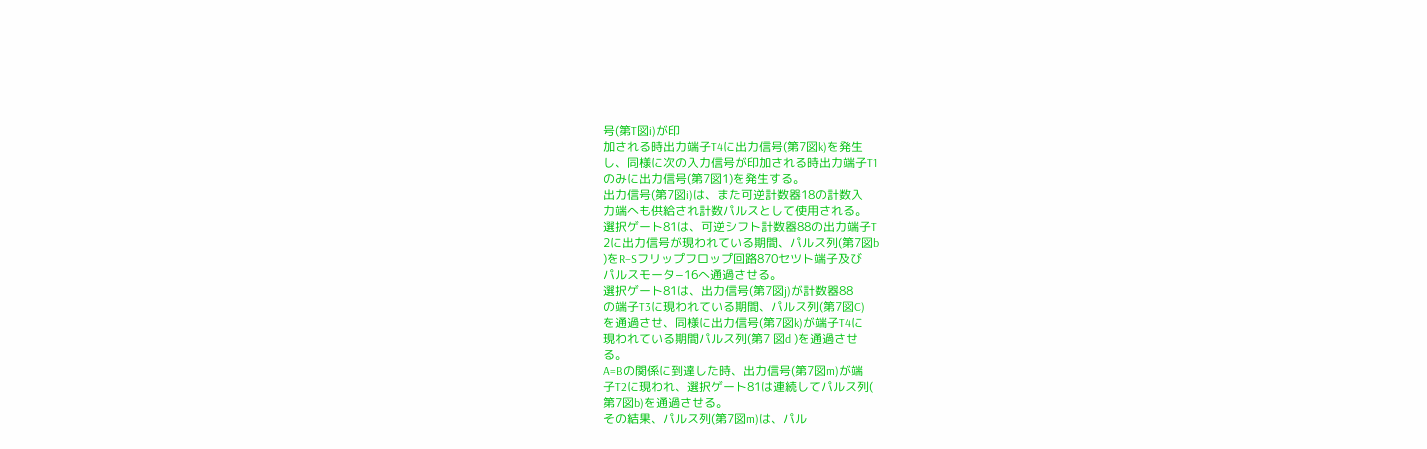号(第T図i)が印
加される時出力端子T4に出力信号(第7図k)を発生
し、同様に次の入力信号が印加される時出力端子T1
のみに出力信号(第7図1)を発生する。
出力信号(第7図i)は、また可逆計数器18の計数入
力端へも供給され計数パルスとして使用される。
選択ゲート81は、可逆シフト計数器88の出力端子T
2に出力信号が現われている期間、パルス列(第7図b
)をR−Sフリップフロップ回路870セツト端子及び
パルスモータ−16へ通過させる。
選択ゲート81は、出力信号(第7図j)が計数器88
の端子T3に現われている期間、パルス列(第7図C)
を通過させ、同様に出力信号(第7図k)が端子T4に
現われている期間パルス列(第7 図d )を通過させ
る。
A=Bの関係に到達した時、出力信号(第7図m)が端
子T2に現われ、選択ゲート81は連続してパルス列(
第7図b)を通過させる。
その結果、パルス列(第7図m)は、パル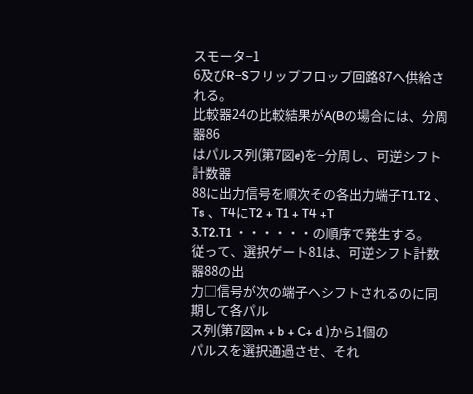スモータ−1
6及びR−Sフリップフロップ回路87へ供給される。
比較器24の比較結果がA(Bの場合には、分周器86
はパルス列(第7図e)を−分周し、可逆シフト計数器
88に出力信号を順次その各出力端子T1.T2 、
Ts 、T4にT2 + T1 + T4 +T
3.T2.T1 ・・・・・・の順序で発生する。
従って、選択ゲート81は、可逆シフト計数器88の出
力□信号が次の端子ヘシフトされるのに同期して各パル
ス列(第7図m + b + C+ d )から1個の
パルスを選択通過させ、それ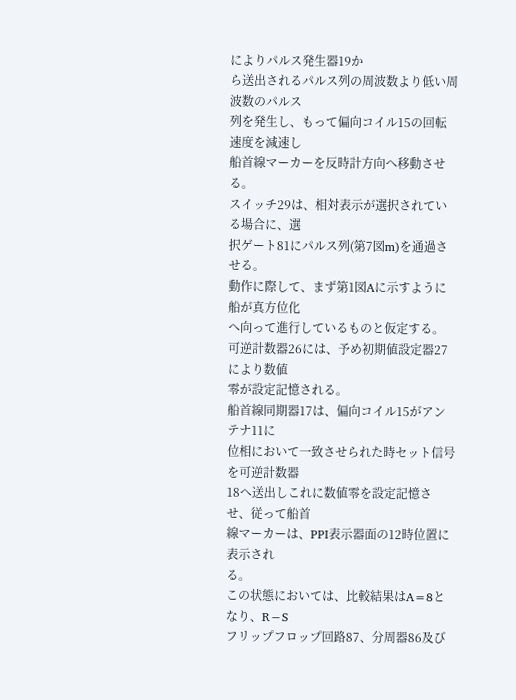によりパルス発生器19か
ら送出されるパルス列の周波数より低い周波数のパルス
列を発生し、もって偏向コイル15の回転速度を減速し
船首線マーカーを反時計方向へ移動させる。
スイッチ29は、相対表示が選択されている場合に、選
択ゲート81にパルス列(第7図m)を通過させる。
動作に際して、まず第1図Aに示すように船が真方位化
へ向って進行しているものと仮定する。
可逆計数器26には、予め初期値設定器27により数値
零が設定記憶される。
船首線同期器17は、偏向コイル15がアンテナ11に
位相において一致させられた時セット信号を可逆計数器
18へ送出しこれに数値零を設定記憶させ、従って船首
線マーカーは、PPI表示器面の12時位置に表示され
る。
この状態においては、比較結果はA=8となり、R−S
フリップフロップ回路87、分周器86及び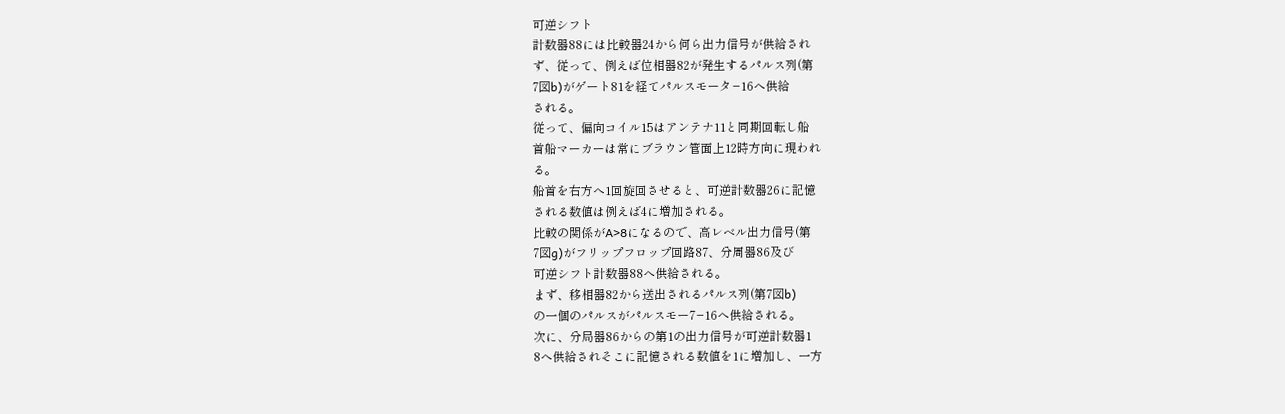可逆シフト
計数器88には比較器24から何ら出力信号が供給され
ず、従って、例えば位相器82が発生するパルス列(第
7図b)がゲート81を経てパルスモータ−16へ供給
される。
従って、偏向コイル15はアンテナ11と同期回転し船
首船マーカーは常にブラウン管面上12時方向に現われ
る。
船首を右方へ1回旋回させると、可逆計数器26に記憶
される数値は例えば4に増加される。
比較の関係がA>8になるので、高レベル出力信号(第
7図g)がフリップフロップ回路87、分周器86及び
可逆シフト計数器88へ供給される。
まず、移相器82から送出されるパルス列(第7図b)
の一個のパルスがパルスモー7−16へ供給される。
次に、分局器86からの第1の出力信号が可逆計数器1
8へ供給されそこに記憶される数値を1に増加し、一方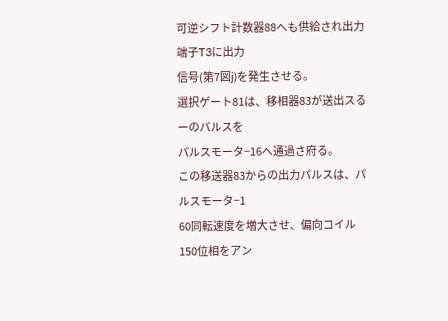可逆シフト計数器88へも供給され出力端子T3に出力
信号(第7図j)を発生させる。
選択ゲート81は、移相器83が送出スるーのパルスを
パルスモータ−16へ通過さ府る。
この移送器83からの出力パルスは、パルスモータ−1
60同転速度を増大させ、偏向コイル150位相をアン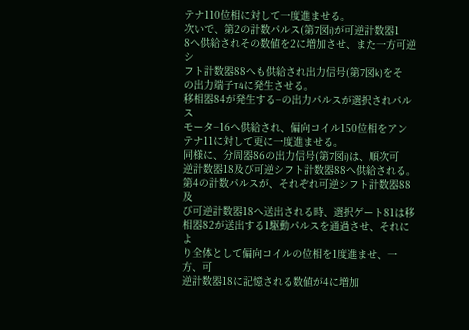テナ110位相に対して一度進ませる。
次いで、第2の計数パルス(第7図i)が可逆計数器1
8へ供給されその数値を2に増加させ、また一方可逆シ
フト計数器88へも供給され出力信号(第7図k)をそ
の出力端子T4に発生させる。
移相器84が発生する−の出力パルスが選択されパルス
モータ−16へ供給され、偏向コイル150位相をアン
テナ11に対して更に一度進ませる。
同様に、分周器86の出力信号(第7図i)は、順次可
逆計数器18及び可逆シフト計数器88へ供給される。
第4の計数パルスが、それぞれ可逆シフト計数器88及
び可逆計数器18へ送出される時、選択ゲート81は移
相器82が送出する1駆動パルスを通過させ、それによ
り全体として偏向コイルの位相を1度進ませ、一方、可
逆計数器18に記憶される数値が4に増加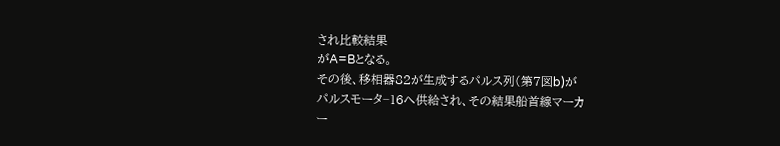され比較結果
がA=Bとなる。
その後、移相器82が生成するパルス列(第7図b)が
パルスモータ−16へ供給され、その結果船首線マーカ
ー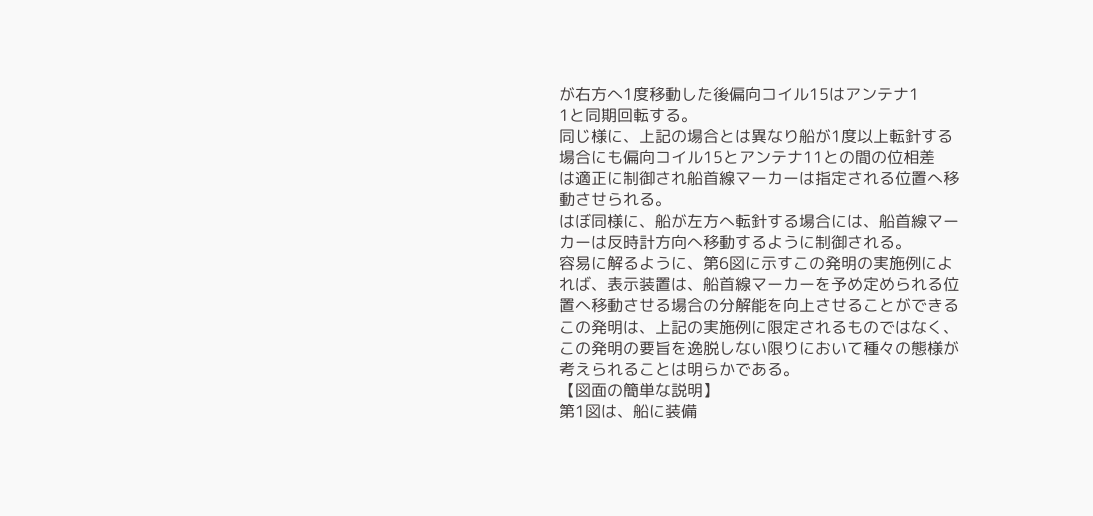が右方へ1度移動した後偏向コイル15はアンテナ1
1と同期回転する。
同じ様に、上記の場合とは異なり船が1度以上転針する
場合にも偏向コイル15とアンテナ11との間の位相差
は適正に制御され船首線マーカーは指定される位置へ移
動させられる。
はぼ同様に、船が左方へ転針する場合には、船首線マー
カーは反時計方向へ移動するように制御される。
容易に解るように、第6図に示すこの発明の実施例によ
れば、表示装置は、船首線マーカーを予め定められる位
置へ移動させる場合の分解能を向上させることができる
この発明は、上記の実施例に限定されるものではなく、
この発明の要旨を逸脱しない限りにおいて種々の態様が
考えられることは明らかである。
【図面の簡単な説明】
第1図は、船に装備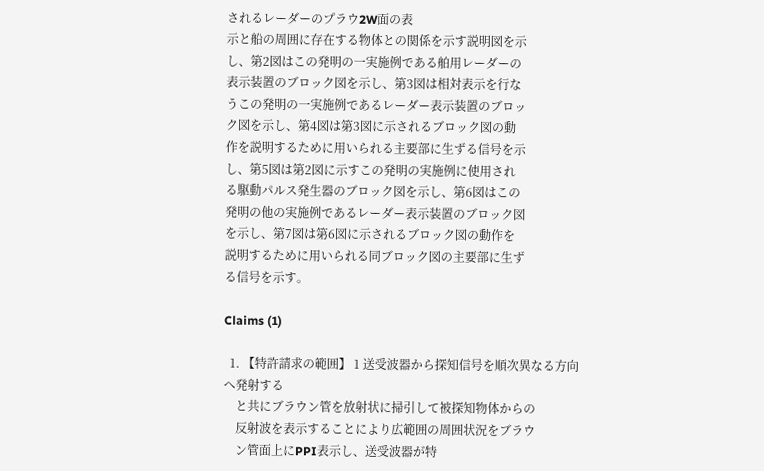されるレーダーのプラウ2W面の表
示と船の周囲に存在する物体との関係を示す説明図を示
し、第2図はこの発明の一実施例である舶用レーダーの
表示装置のブロック図を示し、第3図は相対表示を行な
うこの発明の一実施例であるレーダー表示装置のブロッ
ク図を示し、第4図は第3図に示されるブロック図の動
作を説明するために用いられる主要部に生ずる信号を示
し、第5図は第2図に示すこの発明の実施例に使用され
る駆動パルス発生器のブロック図を示し、第6図はこの
発明の他の実施例であるレーダー表示装置のブロック図
を示し、第7図は第6図に示されるブロック図の動作を
説明するために用いられる同ブロック図の主要部に生ず
る信号を示す。

Claims (1)

  1. 【特許請求の範囲】 1 送受波器から探知信号を順次異なる方向へ発射する
    と共にブラウン管を放射状に掃引して被探知物体からの
    反射波を表示することにより広範囲の周囲状況をブラウ
    ン管面上にPPI表示し、送受波器が特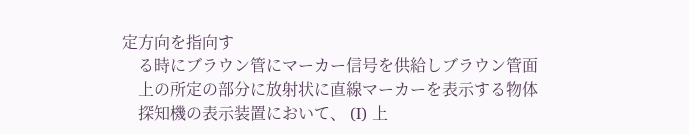定方向を指向す
    る時にブラウン管にマーカー信号を供給しブラウン管面
    上の所定の部分に放射状に直線マーカーを表示する物体
    探知機の表示装置において、 (I) 上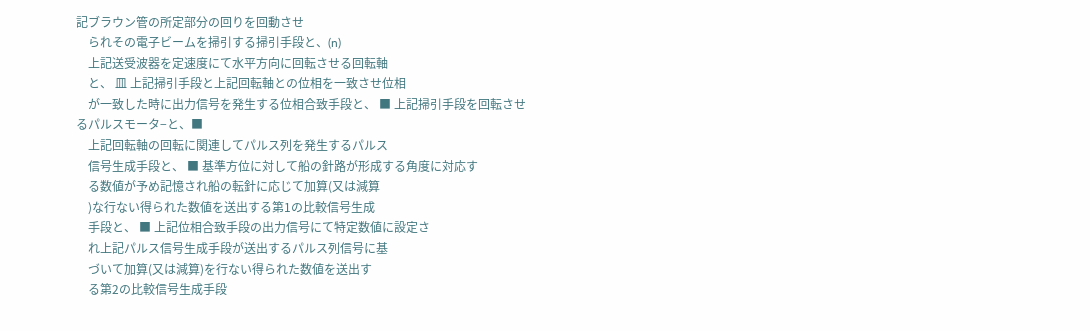記ブラウン管の所定部分の回りを回動させ
    られその電子ビームを掃引する掃引手段と、(n)
    上記送受波器を定速度にて水平方向に回転させる回転軸
    と、 皿 上記掃引手段と上記回転軸との位相を一致させ位相
    が一致した時に出力信号を発生する位相合致手段と、 ■ 上記掃引手段を回転させるパルスモータ−と、■
    上記回転軸の回転に関連してパルス列を発生するパルス
    信号生成手段と、 ■ 基準方位に対して船の針路が形成する角度に対応す
    る数値が予め記憶され船の転針に応じて加算(又は減算
    )な行ない得られた数値を送出する第1の比較信号生成
    手段と、 ■ 上記位相合致手段の出力信号にて特定数値に設定さ
    れ上記パルス信号生成手段が送出するパルス列信号に基
    づいて加算(又は減算)を行ない得られた数値を送出す
    る第2の比較信号生成手段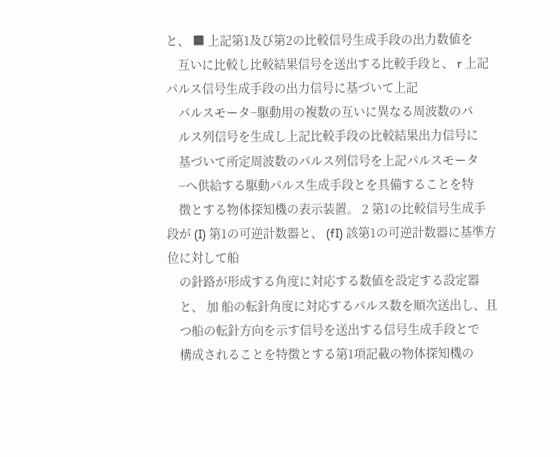と、 ■ 上記第1及び第2の比較信号生成手段の出力数値を
    互いに比較し比較結果信号を送出する比較手段と、 r 上記パルス信号生成手段の出力信号に基づいて上記
    パルスモータ−駆動用の複数の互いに異なる周波数のパ
    ルス列信号を生成し上記比較手段の比較結果出力信号に
    基づいて所定周波数のパルス列信号を上記パルスモータ
    −へ供給する駆動パルス生成手段とを具備することを特
    徴とする物体探知機の表示装置。 2 第1の比較信号生成手段が (I) 第1の可逆計数器と、 (fI) 該第1の可逆計数器に基準方位に対して船
    の針路が形成する角度に対応する数値を設定する設定器
    と、 加 船の転針角度に対応するパルス数を順次送出し、且
    つ船の転針方向を示す信号を送出する信号生成手段とで
    構成されることを特徴とする第1項記載の物体探知機の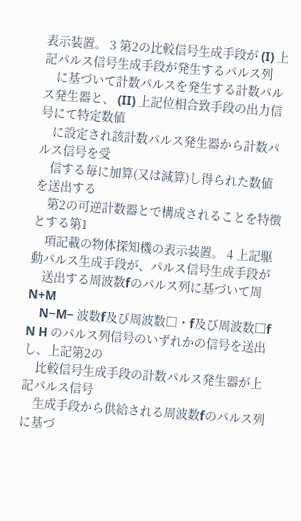表示装置。 3 第2の比較信号生成手段が (I) 上記パルス信号生成手段が発生するパルス列
    に基づいて計数パルスを発生する計数パルス発生器と、 (II) 上記位相合致手段の出力信号にて特定数値
    に設定され該計数パルス発生器から計数パルス信号を受
    信する毎に加算(又は減算)し得られた数値を送出する
    第2の可逆計数器とで構成されることを特徴とする第1
    項記載の物体探知機の表示装置。 4 上記駆動パルス生成手段が、パルス信号生成手段が
    送出する周波数fのパルス列に基づいて周N+M
    N−M− 波数f及び周波数□・f及び周波数□f N H のパルス列信号のいずれかの信号を送出し、上記第2の
    比較信号生成手段の計数パルス発生器が上記パルス信号
    生成手段から供給される周波数fのパルス列に基づ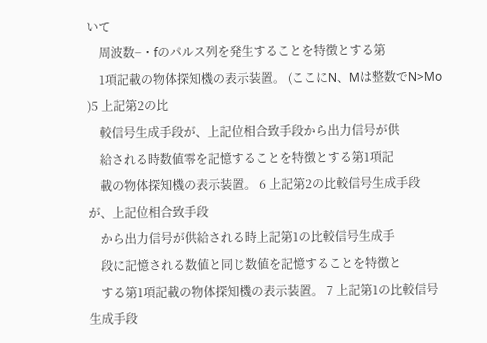いて
    周波数−・fのパルス列を発生することを特徴とする第
    1項記載の物体探知機の表示装置。 (ここにN、Mは整数でN>Mo )5 上記第2の比
    較信号生成手段が、上記位相合致手段から出力信号が供
    給される時数値零を記憶することを特徴とする第1項記
    載の物体探知機の表示装置。 6 上記第2の比較信号生成手段が、上記位相合致手段
    から出力信号が供給される時上記第1の比較信号生成手
    段に記憶される数値と同じ数値を記憶することを特徴と
    する第1項記載の物体探知機の表示装置。 7 上記第1の比較信号生成手段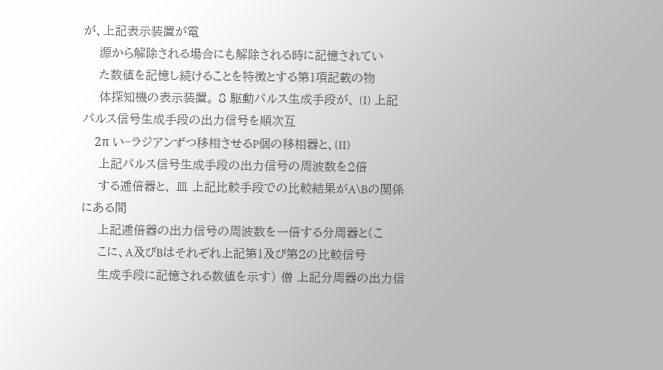が、上記表示装置が電
    源から解除される場合にも解除される時に記憶されてい
    た数値を記憶し続けることを特徴とする第1項記載の物
    体探知機の表示装置。 8 駆動パルス生成手段が、 (I) 上記パルス信号生成手段の出力信号を順次互
    2π い−ラジアンずつ移相させるP個の移相器と、(II)
    上記パルス信号生成手段の出力信号の周波数を2倍
    する逓倍器と、 皿 上記比較手段での比較結果がA\Bの関係にある間
    上記逓倍器の出力信号の周波数を一倍する分周器と(こ
    こに、A及びBはそれぞれ上記第1及び第2の比較信号
    生成手段に記憶される数値を示す) 僧 上記分周器の出力信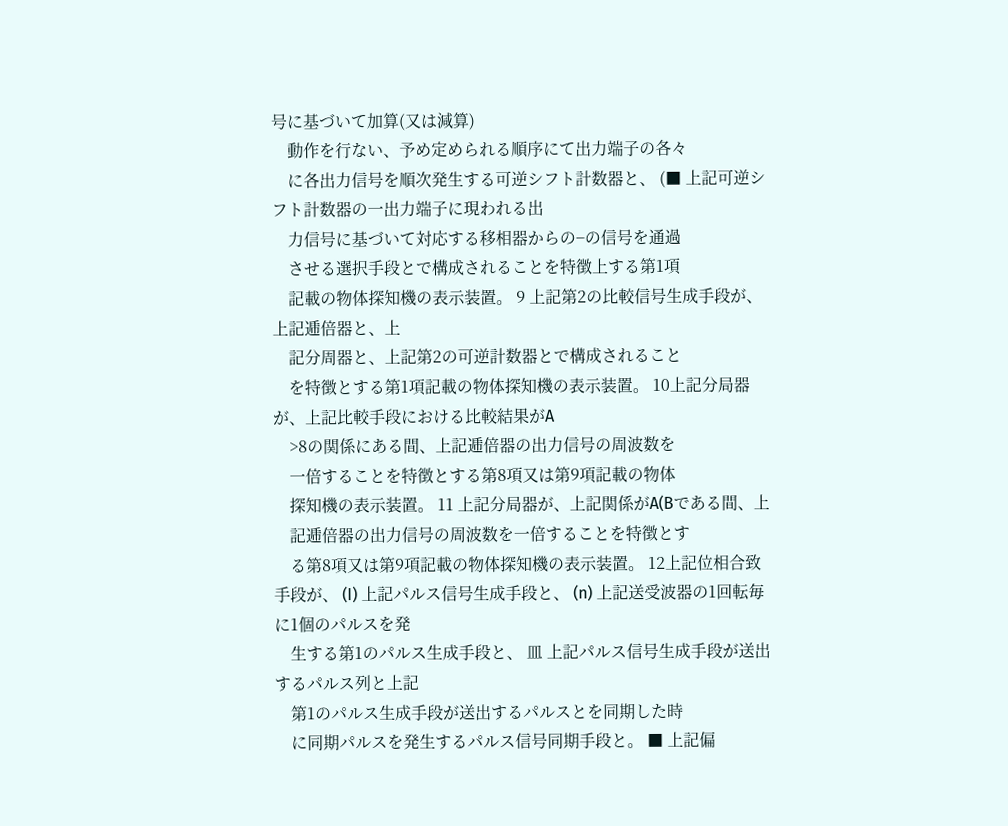号に基づいて加算(又は減算)
    動作を行ない、予め定められる順序にて出力端子の各々
    に各出力信号を順次発生する可逆シフト計数器と、 (■ 上記可逆シフト計数器の一出力端子に現われる出
    力信号に基づいて対応する移相器からの−の信号を通過
    させる選択手段とで構成されることを特徴上する第1項
    記載の物体探知機の表示装置。 9 上記第2の比較信号生成手段が、上記逓倍器と、上
    記分周器と、上記第2の可逆計数器とで構成されること
    を特徴とする第1項記載の物体探知機の表示装置。 10上記分局器が、上記比較手段における比較結果がA
    >8の関係にある間、上記逓倍器の出力信号の周波数を
    一倍することを特徴とする第8項又は第9項記載の物体
    探知機の表示装置。 11 上記分局器が、上記関係がA(Bである間、上
    記逓倍器の出力信号の周波数を一倍することを特徴とす
    る第8項又は第9項記載の物体探知機の表示装置。 12上記位相合致手段が、 (I) 上記パルス信号生成手段と、 (n) 上記送受波器の1回転毎に1個のパルスを発
    生する第1のパルス生成手段と、 皿 上記パルス信号生成手段が送出するパルス列と上記
    第1のパルス生成手段が送出するパルスとを同期した時
    に同期パルスを発生するパルス信号同期手段と。 ■ 上記偏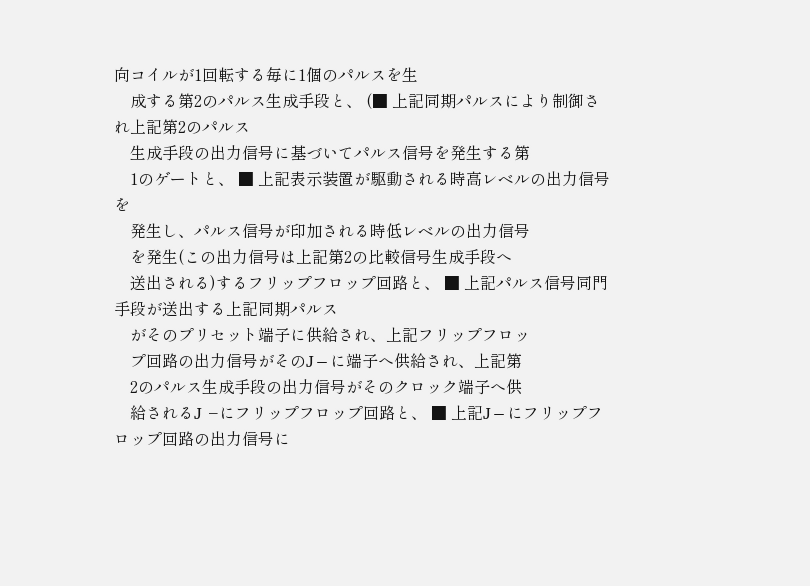向コイルが1回転する毎に1個のパルスを生
    成する第2のパルス生成手段と、 (■ 上記同期パルスにより制御され上記第2のパルス
    生成手段の出力信号に基づいてパルス信号を発生する第
    1のゲートと、 ■ 上記表示装置が駆動される時高レベルの出力信号を
    発生し、パルス信号が印加される時低レベルの出力信号
    を発生(この出力信号は上記第2の比較信号生成手段へ
    送出される)するフリップフロップ回路と、 ■ 上記パルス信号同門手段が送出する上記同期パルス
    がそのプリセット端子に供給され、上記フリップフロッ
    プ回路の出力信号がそのJ−に端子へ供給され、上記第
    2のパルス生成手段の出力信号がそのクロック端子へ供
    給されるJ −にフリップフロップ回路と、 ■ 上記J−にフリップフロップ回路の出力信号に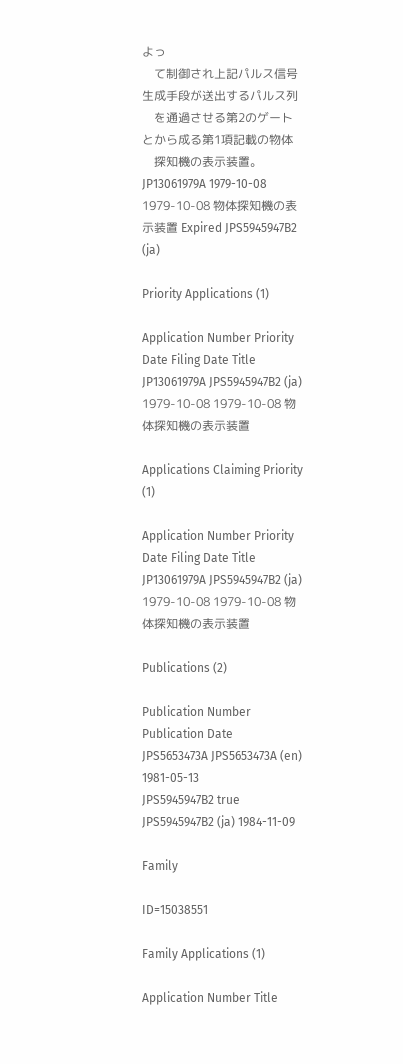よっ
    て制御され上記パルス信号生成手段が送出するパルス列
    を通過させる第2のゲートとから成る第1項記載の物体
    探知機の表示装置。
JP13061979A 1979-10-08 1979-10-08 物体探知機の表示装置 Expired JPS5945947B2 (ja)

Priority Applications (1)

Application Number Priority Date Filing Date Title
JP13061979A JPS5945947B2 (ja) 1979-10-08 1979-10-08 物体探知機の表示装置

Applications Claiming Priority (1)

Application Number Priority Date Filing Date Title
JP13061979A JPS5945947B2 (ja) 1979-10-08 1979-10-08 物体探知機の表示装置

Publications (2)

Publication Number Publication Date
JPS5653473A JPS5653473A (en) 1981-05-13
JPS5945947B2 true JPS5945947B2 (ja) 1984-11-09

Family

ID=15038551

Family Applications (1)

Application Number Title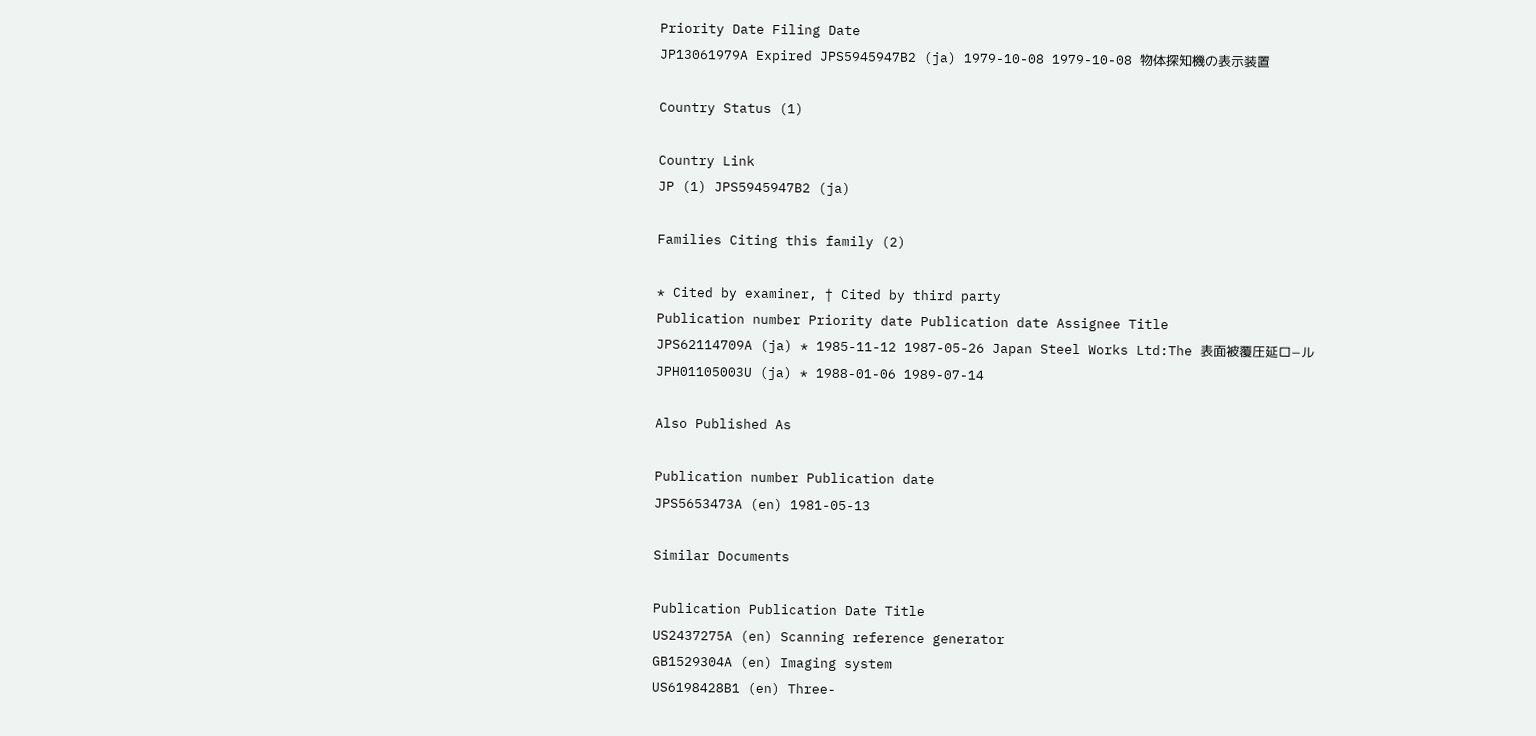Priority Date Filing Date
JP13061979A Expired JPS5945947B2 (ja) 1979-10-08 1979-10-08 物体探知機の表示装置

Country Status (1)

Country Link
JP (1) JPS5945947B2 (ja)

Families Citing this family (2)

* Cited by examiner, † Cited by third party
Publication number Priority date Publication date Assignee Title
JPS62114709A (ja) * 1985-11-12 1987-05-26 Japan Steel Works Ltd:The 表面被覆圧延ロ−ル
JPH01105003U (ja) * 1988-01-06 1989-07-14

Also Published As

Publication number Publication date
JPS5653473A (en) 1981-05-13

Similar Documents

Publication Publication Date Title
US2437275A (en) Scanning reference generator
GB1529304A (en) Imaging system
US6198428B1 (en) Three-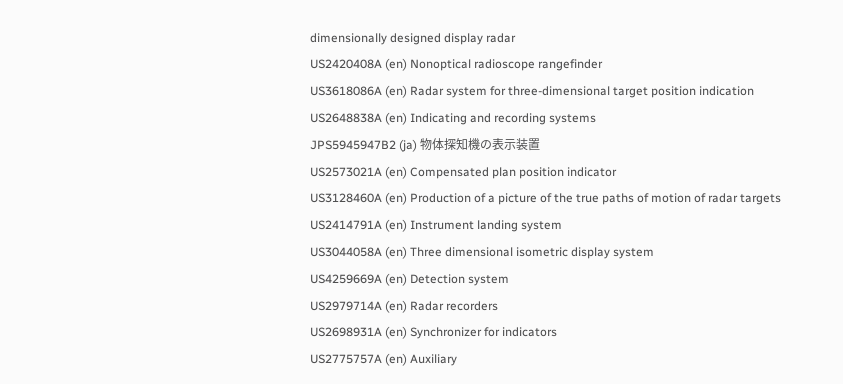dimensionally designed display radar
US2420408A (en) Nonoptical radioscope rangefinder
US3618086A (en) Radar system for three-dimensional target position indication
US2648838A (en) Indicating and recording systems
JPS5945947B2 (ja) 物体探知機の表示装置
US2573021A (en) Compensated plan position indicator
US3128460A (en) Production of a picture of the true paths of motion of radar targets
US2414791A (en) Instrument landing system
US3044058A (en) Three dimensional isometric display system
US4259669A (en) Detection system
US2979714A (en) Radar recorders
US2698931A (en) Synchronizer for indicators
US2775757A (en) Auxiliary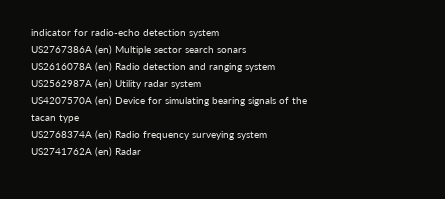indicator for radio-echo detection system
US2767386A (en) Multiple sector search sonars
US2616078A (en) Radio detection and ranging system
US2562987A (en) Utility radar system
US4207570A (en) Device for simulating bearing signals of the tacan type
US2768374A (en) Radio frequency surveying system
US2741762A (en) Radar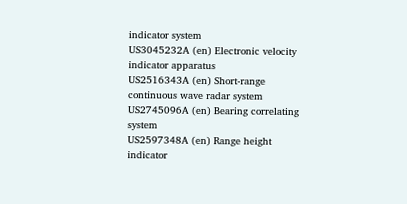indicator system
US3045232A (en) Electronic velocity indicator apparatus
US2516343A (en) Short-range continuous wave radar system
US2745096A (en) Bearing correlating system
US2597348A (en) Range height indicator